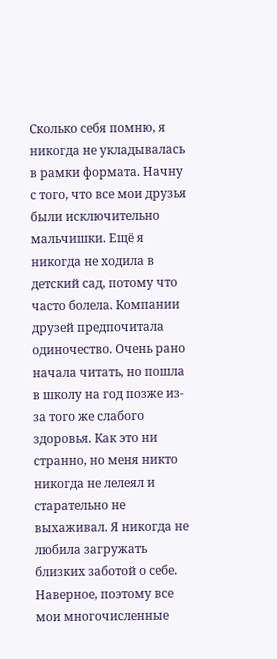Сколько себя помню, я никогда не укладывалась в рамки формата. Начну с того, что все мои друзья были исключительно мальчишки. Ещё я никогда не ходила в детский сад, потому что часто болела. Компании друзей предпочитала одиночество. Очень рано начала читать, но пошла в школу на год позже из-за того же слабого здоровья. Как это ни странно, но меня никто никогда не лелеял и старательно не выхаживал. Я никогда не любила загружать близких заботой о себе. Наверное, поэтому все мои многочисленные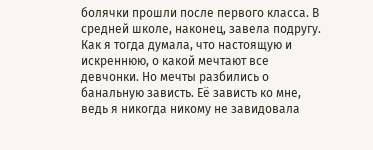болячки прошли после первого класса. В средней школе, наконец, завела подругу. Как я тогда думала, что настоящую и искреннюю, о какой мечтают все девчонки. Но мечты разбились о банальную зависть. Её зависть ко мне, ведь я никогда никому не завидовала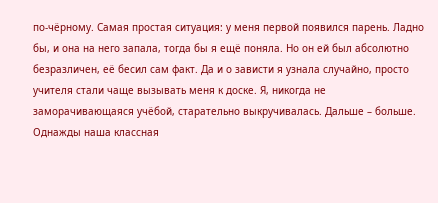по-чёрному. Самая простая ситуация: у меня первой появился парень. Ладно бы, и она на него запала, тогда бы я ещё поняла. Но он ей был абсолютно безразличен, её бесил сам факт. Да и о зависти я узнала случайно, просто учителя стали чаще вызывать меня к доске. Я, никогда не заморачивающаяся учёбой, старательно выкручивалась. Дальше – больше. Однажды наша классная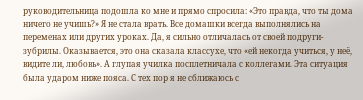руководительница подошла ко мне и прямо спросила: «Это правда, что ты дома ничего не учишь?» Я не стала врать. Все домашки всегда выполнялись на переменах или других уроках. Да, я сильно отличалась от своей подруги-зубрилы. Оказывается, это она сказала классухе, что «ей некогда учиться, у неё, видите ли, любовь». А глупая училка посплетничала с коллегами. Эта ситуация была ударом ниже пояса. С тех пор я не сближаюсь с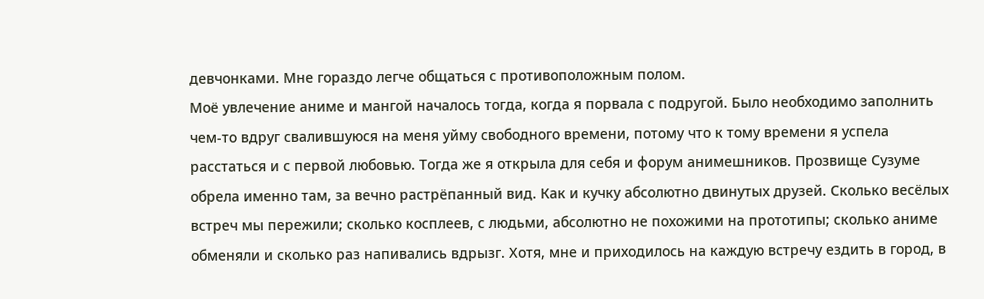девчонками. Мне гораздо легче общаться с противоположным полом.
Моё увлечение аниме и мангой началось тогда, когда я порвала с подругой. Было необходимо заполнить чем-то вдруг свалившуюся на меня уйму свободного времени, потому что к тому времени я успела расстаться и с первой любовью. Тогда же я открыла для себя и форум анимешников. Прозвище Сузуме обрела именно там, за вечно растрёпанный вид. Как и кучку абсолютно двинутых друзей. Сколько весёлых встреч мы пережили; сколько косплеев, с людьми, абсолютно не похожими на прототипы; сколько аниме обменяли и сколько раз напивались вдрызг. Хотя, мне и приходилось на каждую встречу ездить в город, в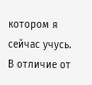котором я сейчас учусь.
В отличие от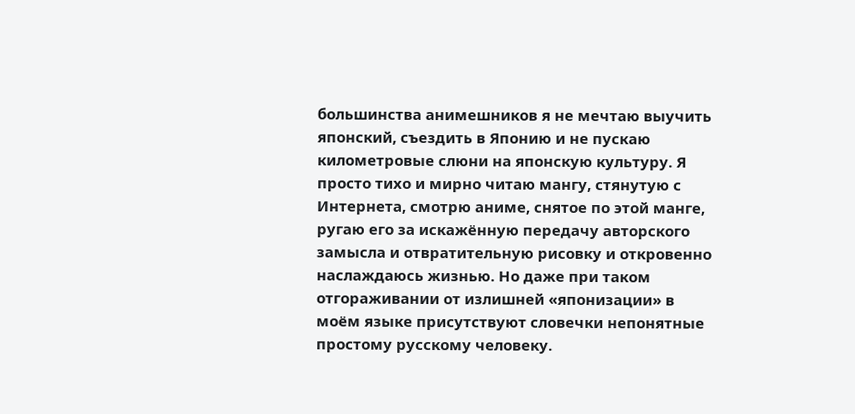большинства анимешников я не мечтаю выучить японский, съездить в Японию и не пускаю километровые слюни на японскую культуру. Я просто тихо и мирно читаю мангу, стянутую с Интернета, смотрю аниме, снятое по этой манге, ругаю его за искажённую передачу авторского замысла и отвратительную рисовку и откровенно наслаждаюсь жизнью. Но даже при таком отгораживании от излишней «японизации» в моём языке присутствуют словечки непонятные простому русскому человеку.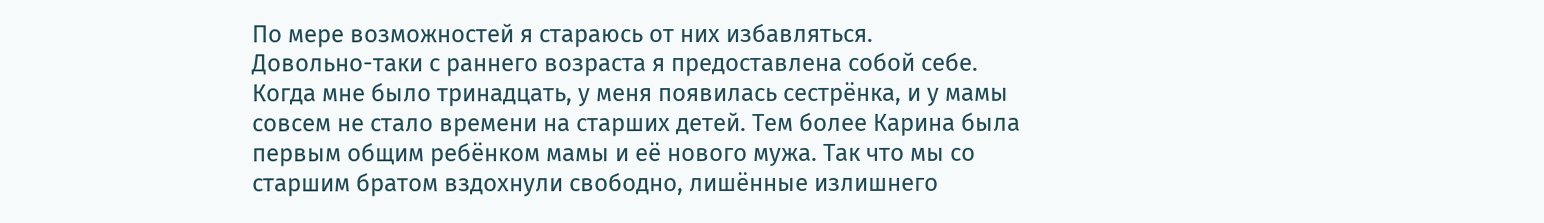По мере возможностей я стараюсь от них избавляться.
Довольно-таки с раннего возраста я предоставлена собой себе. Когда мне было тринадцать, у меня появилась сестрёнка, и у мамы совсем не стало времени на старших детей. Тем более Карина была первым общим ребёнком мамы и её нового мужа. Так что мы со старшим братом вздохнули свободно, лишённые излишнего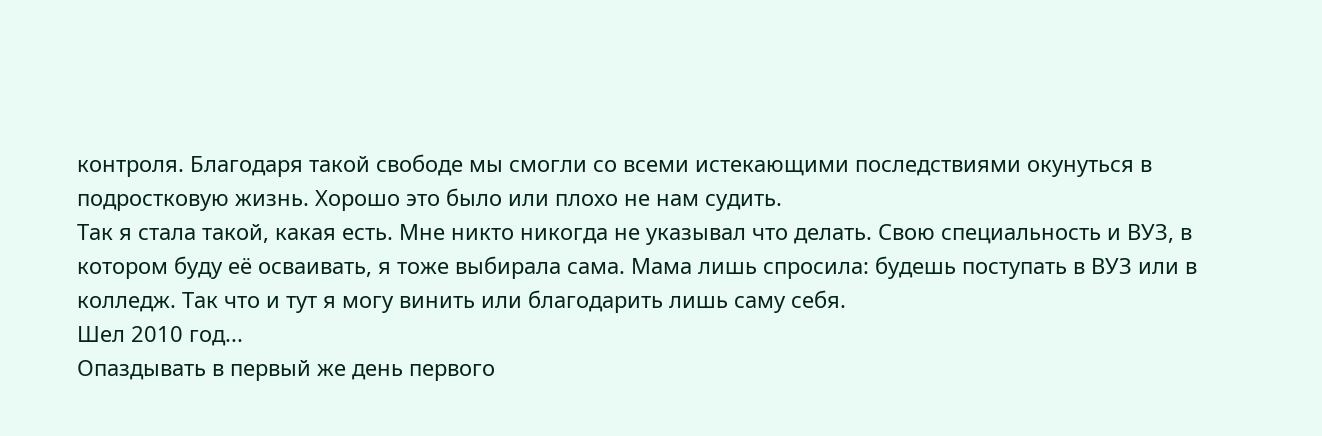контроля. Благодаря такой свободе мы смогли со всеми истекающими последствиями окунуться в подростковую жизнь. Хорошо это было или плохо не нам судить.
Так я стала такой, какая есть. Мне никто никогда не указывал что делать. Свою специальность и ВУЗ, в котором буду её осваивать, я тоже выбирала сама. Мама лишь спросила: будешь поступать в ВУЗ или в колледж. Так что и тут я могу винить или благодарить лишь саму себя.
Шел 2010 год...
Опаздывать в первый же день первого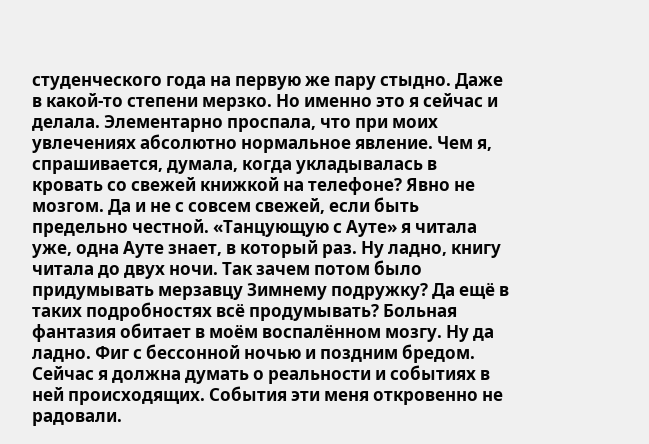студенческого года на первую же пару стыдно. Даже в какой-то степени мерзко. Но именно это я сейчас и делала. Элементарно проспала, что при моих увлечениях абсолютно нормальное явление. Чем я, спрашивается, думала, когда укладывалась в кровать со свежей книжкой на телефоне? Явно не мозгом. Да и не с совсем свежей, если быть предельно честной. «Танцующую с Ауте» я читала уже, одна Ауте знает, в который раз. Ну ладно, книгу читала до двух ночи. Так зачем потом было придумывать мерзавцу Зимнему подружку? Да ещё в таких подробностях всё продумывать? Больная фантазия обитает в моём воспалённом мозгу. Ну да ладно. Фиг с бессонной ночью и поздним бредом. Сейчас я должна думать о реальности и событиях в ней происходящих. События эти меня откровенно не радовали.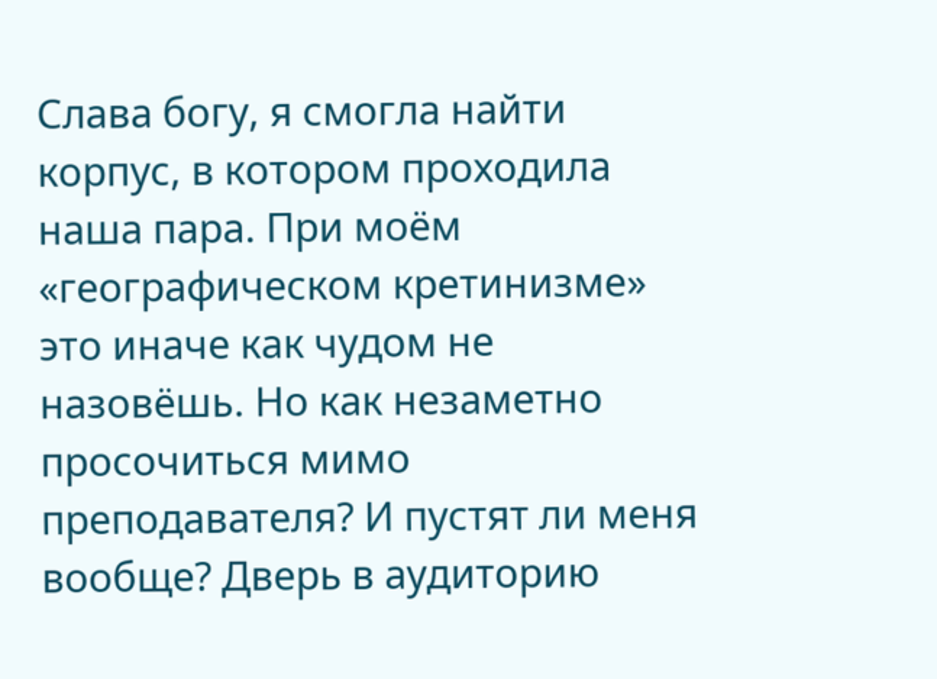Слава богу, я смогла найти корпус, в котором проходила наша пара. При моём «географическом кретинизме» это иначе как чудом не назовёшь. Но как незаметно просочиться мимо преподавателя? И пустят ли меня вообще? Дверь в аудиторию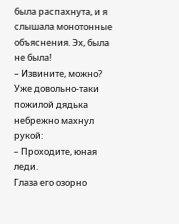была распахнута, и я слышала монотонные объяснения. Эх, была не была!
– Извините, можно?
Уже довольно-таки пожилой дядька небрежно махнул рукой:
– Проходите, юная леди.
Глаза его озорно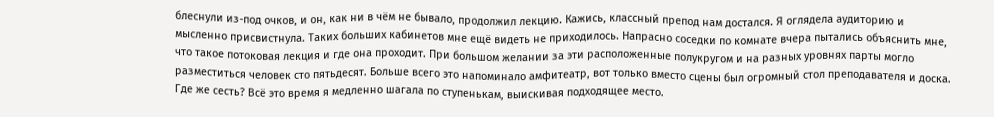блеснули из-под очков, и он, как ни в чём не бывало, продолжил лекцию. Кажись, классный препод нам достался. Я оглядела аудиторию и мысленно присвистнула. Таких больших кабинетов мне ещё видеть не приходилось. Напрасно соседки по комнате вчера пытались объяснить мне, что такое потоковая лекция и где она проходит. При большом желании за эти расположенные полукругом и на разных уровнях парты могло разместиться человек сто пятьдесят. Больше всего это напоминало амфитеатр, вот только вместо сцены был огромный стол преподавателя и доска. Где же сесть? Всё это время я медленно шагала по ступенькам, выискивая подходящее место.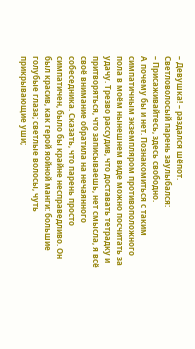– Девушка! – раздался шёпот.
Светловолосый парень заулыбался:
– Присаживайтесь, здесь свободно.
А почему бы и нет. Познакомиться с таким симпатичным экземпляром противоположного пола в моём нынешнем виде можно посчитать за удачу. Трезво рассудив, что доставать тетрадку и притворяться, что записываешь, нет смысла, я всё своё внимание обратила на нечаянного собеседника. Сказать, что парень просто симпатичен, было бы крайне несправедливо. Он был красив, как герой яойной манги: большие голубые глаза; светлые волосы, чуть прикрывающие уши;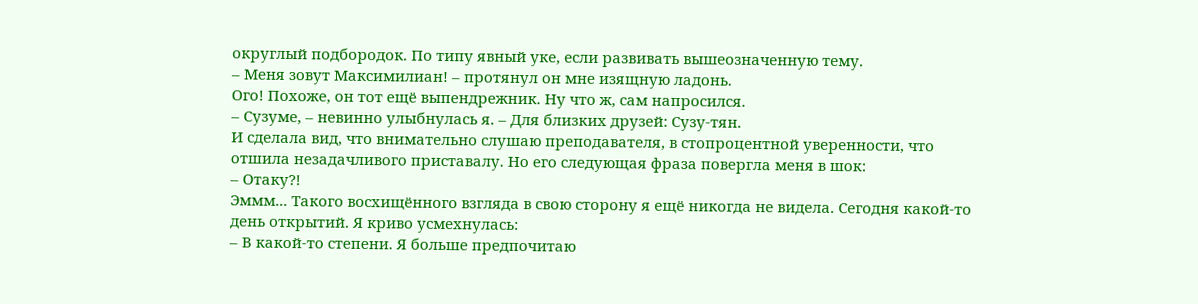округлый подбородок. По типу явный уке, если развивать вышеозначенную тему.
– Меня зовут Максимилиан! – протянул он мне изящную ладонь.
Ого! Похоже, он тот ещё выпендрежник. Ну что ж, сам напросился.
– Сузуме, – невинно улыбнулась я. – Для близких друзей: Сузу-тян.
И сделала вид, что внимательно слушаю преподавателя, в стопроцентной уверенности, что отшила незадачливого приставалу. Но его следующая фраза повергла меня в шок:
– Отаку?!
Эммм... Такого восхищённого взгляда в свою сторону я ещё никогда не видела. Сегодня какой-то день открытий. Я криво усмехнулась:
– В какой-то степени. Я больше предпочитаю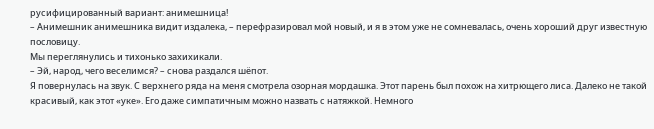русифицированный вариант: анимешница!
– Анимешник анимешника видит издалека, – перефразировал мой новый, и я в этом уже не сомневалась, очень хороший друг известную пословицу.
Мы переглянулись и тихонько захихикали.
– Эй, народ, чего веселимся? – снова раздался шёпот.
Я повернулась на звук. С верхнего ряда на меня смотрела озорная мордашка. Этот парень был похож на хитрющего лиса. Далеко не такой красивый, как этот «уке». Его даже симпатичным можно назвать с натяжкой. Немного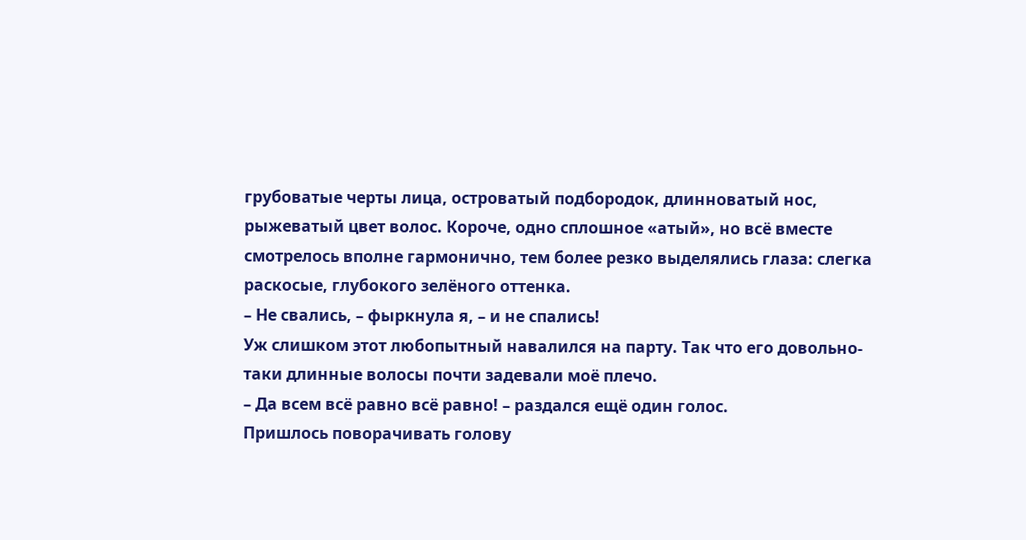грубоватые черты лица, островатый подбородок, длинноватый нос, рыжеватый цвет волос. Короче, одно сплошное «атый», но всё вместе смотрелось вполне гармонично, тем более резко выделялись глаза: слегка раскосые, глубокого зелёного оттенка.
– Не свались, – фыркнула я, – и не спались!
Уж слишком этот любопытный навалился на парту. Так что его довольно-таки длинные волосы почти задевали моё плечо.
– Да всем всё равно всё равно! – раздался ещё один голос.
Пришлось поворачивать голову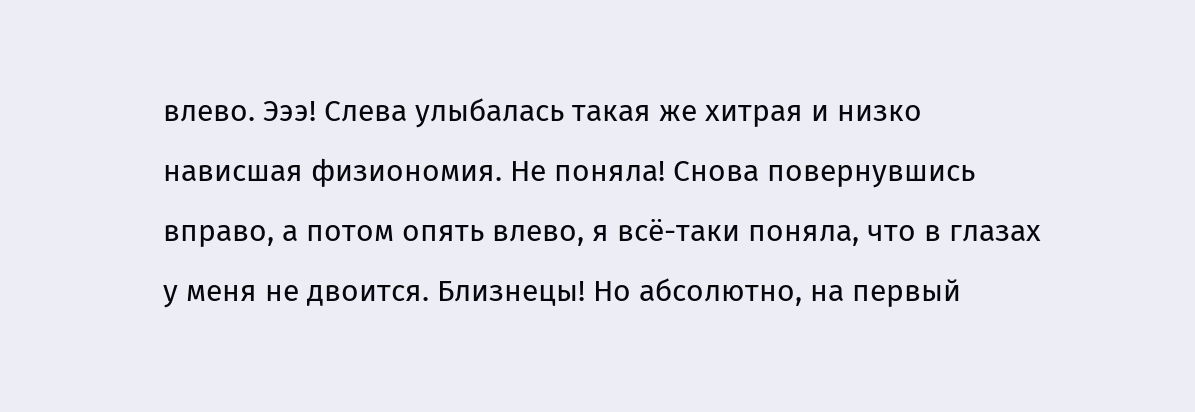влево. Эээ! Слева улыбалась такая же хитрая и низко нависшая физиономия. Не поняла! Снова повернувшись вправо, а потом опять влево, я всё-таки поняла, что в глазах у меня не двоится. Близнецы! Но абсолютно, на первый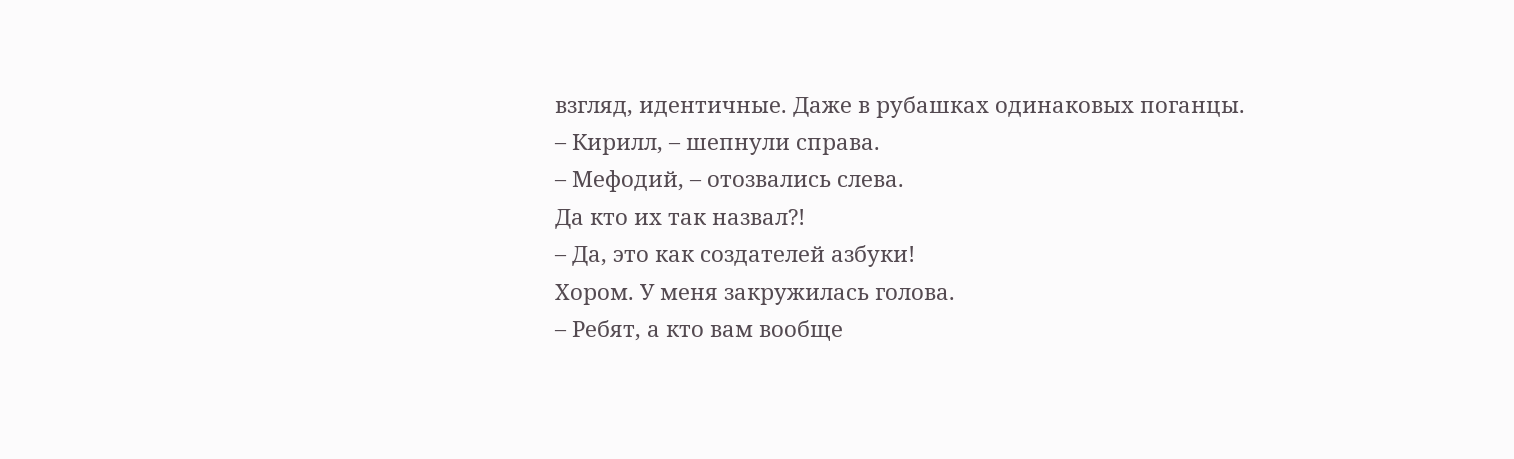взгляд, идентичные. Даже в рубашках одинаковых поганцы.
– Кирилл, – шепнули справа.
– Мефодий, – отозвались слева.
Да кто их так назвал?!
– Да, это как создателей азбуки!
Хором. У меня закружилась голова.
– Ребят, а кто вам вообще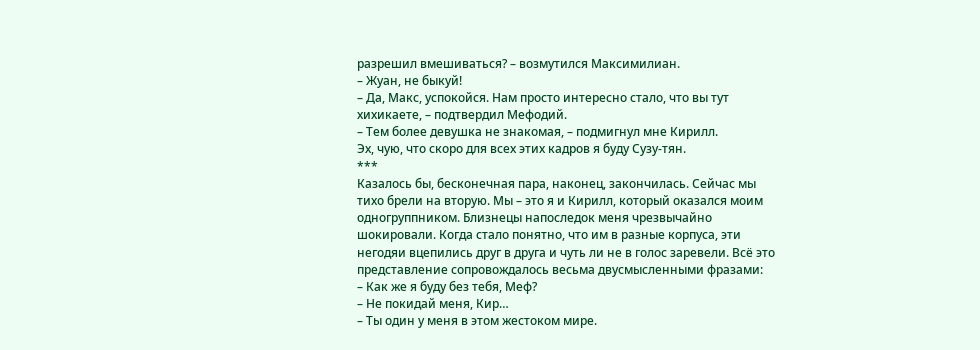разрешил вмешиваться? – возмутился Максимилиан.
– Жуан, не быкуй!
– Да, Макс, успокойся. Нам просто интересно стало, что вы тут хихикаете, – подтвердил Мефодий.
– Тем более девушка не знакомая, – подмигнул мне Кирилл.
Эх, чую, что скоро для всех этих кадров я буду Сузу-тян.
***
Казалось бы, бесконечная пара, наконец, закончилась. Сейчас мы тихо брели на вторую. Мы – это я и Кирилл, который оказался моим одногруппником. Близнецы напоследок меня чрезвычайно шокировали. Когда стало понятно, что им в разные корпуса, эти негодяи вцепились друг в друга и чуть ли не в голос заревели. Всё это представление сопровождалось весьма двусмысленными фразами:
– Как же я буду без тебя, Меф?
– Не покидай меня, Кир…
– Ты один у меня в этом жестоком мире.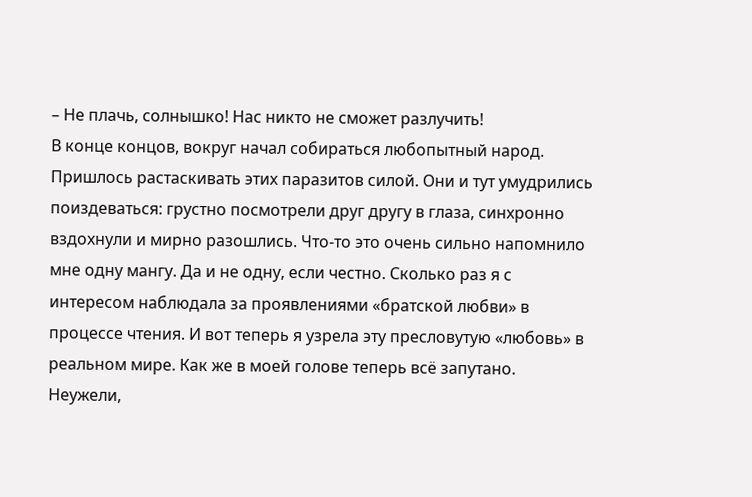– Не плачь, солнышко! Нас никто не сможет разлучить!
В конце концов, вокруг начал собираться любопытный народ. Пришлось растаскивать этих паразитов силой. Они и тут умудрились поиздеваться: грустно посмотрели друг другу в глаза, синхронно вздохнули и мирно разошлись. Что-то это очень сильно напомнило мне одну мангу. Да и не одну, если честно. Сколько раз я с интересом наблюдала за проявлениями «братской любви» в процессе чтения. И вот теперь я узрела эту пресловутую «любовь» в реальном мире. Как же в моей голове теперь всё запутано. Неужели,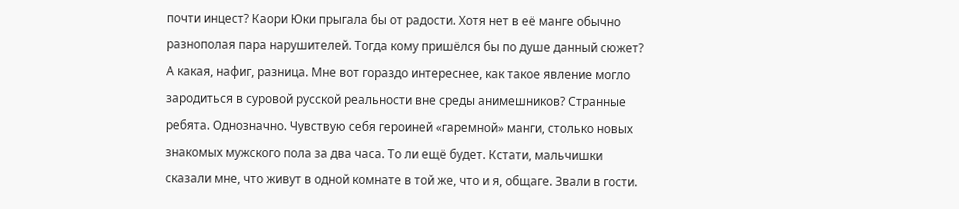почти инцест? Каори Юки прыгала бы от радости. Хотя нет в её манге обычно разнополая пара нарушителей. Тогда кому пришёлся бы по душе данный сюжет? А какая, нафиг, разница. Мне вот гораздо интереснее, как такое явление могло зародиться в суровой русской реальности вне среды анимешников? Странные ребята. Однозначно. Чувствую себя героиней «гаремной» манги, столько новых знакомых мужского пола за два часа. То ли ещё будет. Кстати, мальчишки сказали мне, что живут в одной комнате в той же, что и я, общаге. Звали в гости.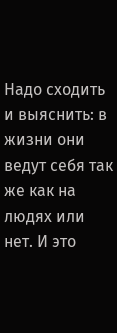Надо сходить и выяснить: в жизни они ведут себя так же как на людях или нет. И это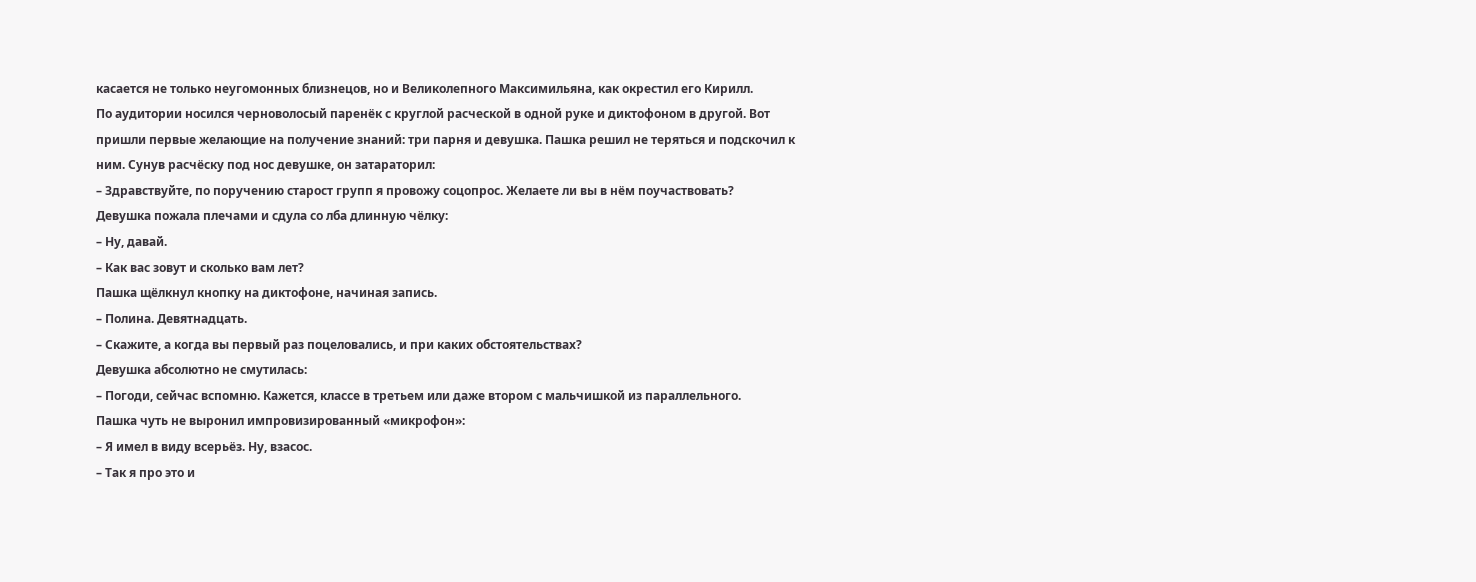касается не только неугомонных близнецов, но и Великолепного Максимильяна, как окрестил его Кирилл.
По аудитории носился черноволосый паренёк с круглой расческой в одной руке и диктофоном в другой. Вот пришли первые желающие на получение знаний: три парня и девушка. Пашка решил не теряться и подскочил к ним. Сунув расчёску под нос девушке, он затараторил:
– Здравствуйте, по поручению старост групп я провожу соцопрос. Желаете ли вы в нём поучаствовать?
Девушка пожала плечами и сдула со лба длинную чёлку:
– Ну, давай.
– Как вас зовут и сколько вам лет?
Пашка щёлкнул кнопку на диктофоне, начиная запись.
– Полина. Девятнадцать.
– Скажите, а когда вы первый раз поцеловались, и при каких обстоятельствах?
Девушка абсолютно не смутилась:
– Погоди, сейчас вспомню. Кажется, классе в третьем или даже втором с мальчишкой из параллельного.
Пашка чуть не выронил импровизированный «микрофон»:
– Я имел в виду всерьёз. Ну, взасос.
– Так я про это и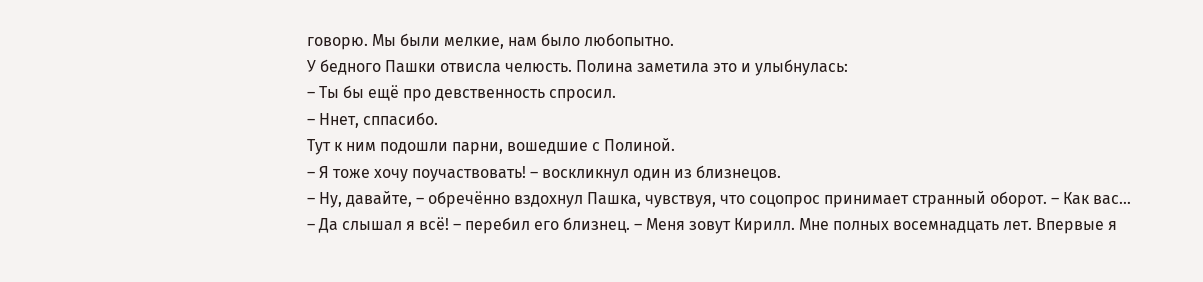говорю. Мы были мелкие, нам было любопытно.
У бедного Пашки отвисла челюсть. Полина заметила это и улыбнулась:
– Ты бы ещё про девственность спросил.
– Ннет, сппасибо.
Тут к ним подошли парни, вошедшие с Полиной.
– Я тоже хочу поучаствовать! – воскликнул один из близнецов.
– Ну, давайте, – обречённо вздохнул Пашка, чувствуя, что соцопрос принимает странный оборот. – Как вас…
– Да слышал я всё! – перебил его близнец. – Меня зовут Кирилл. Мне полных восемнадцать лет. Впервые я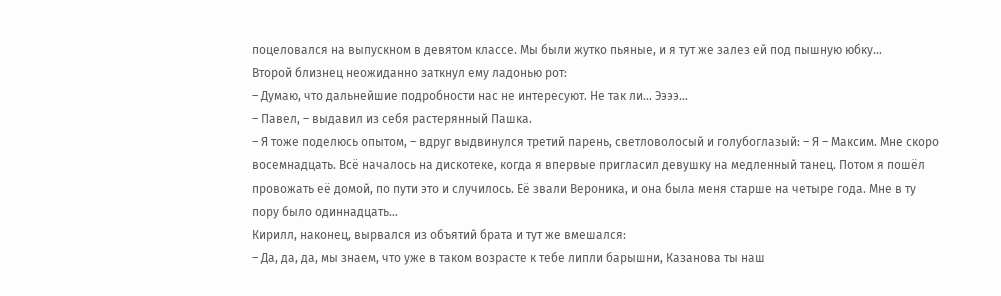поцеловался на выпускном в девятом классе. Мы были жутко пьяные, и я тут же залез ей под пышную юбку…
Второй близнец неожиданно заткнул ему ладонью рот:
– Думаю, что дальнейшие подробности нас не интересуют. Не так ли... Ээээ…
– Павел, – выдавил из себя растерянный Пашка.
– Я тоже поделюсь опытом, – вдруг выдвинулся третий парень, светловолосый и голубоглазый: – Я – Максим. Мне скоро восемнадцать. Всё началось на дискотеке, когда я впервые пригласил девушку на медленный танец. Потом я пошёл провожать её домой, по пути это и случилось. Её звали Вероника, и она была меня старше на четыре года. Мне в ту пору было одиннадцать…
Кирилл, наконец, вырвался из объятий брата и тут же вмешался:
– Да, да, да, мы знаем, что уже в таком возрасте к тебе липли барышни, Казанова ты наш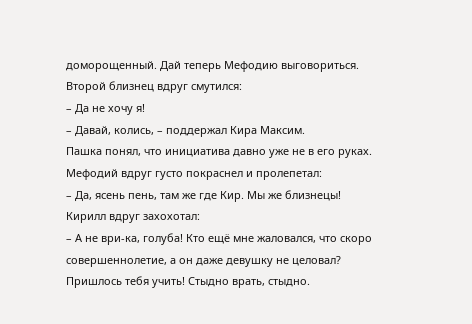доморощенный. Дай теперь Мефодию выговориться.
Второй близнец вдруг смутился:
– Да не хочу я!
– Давай, колись, – поддержал Кира Максим.
Пашка понял, что инициатива давно уже не в его руках. Мефодий вдруг густо покраснел и пролепетал:
– Да, ясень пень, там же где Кир. Мы же близнецы!
Кирилл вдруг захохотал:
– А не ври-ка, голуба! Кто ещё мне жаловался, что скоро совершеннолетие, а он даже девушку не целовал? Пришлось тебя учить! Стыдно врать, стыдно.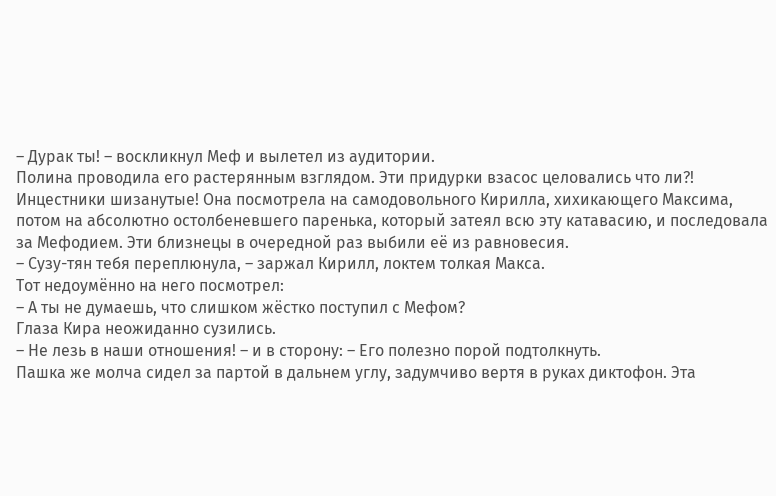– Дурак ты! – воскликнул Меф и вылетел из аудитории.
Полина проводила его растерянным взглядом. Эти придурки взасос целовались что ли?! Инцестники шизанутые! Она посмотрела на самодовольного Кирилла, хихикающего Максима, потом на абсолютно остолбеневшего паренька, который затеял всю эту катавасию, и последовала за Мефодием. Эти близнецы в очередной раз выбили её из равновесия.
– Сузу-тян тебя переплюнула, – заржал Кирилл, локтем толкая Макса.
Тот недоумённо на него посмотрел:
– А ты не думаешь, что слишком жёстко поступил с Мефом?
Глаза Кира неожиданно сузились.
– Не лезь в наши отношения! – и в сторону: – Его полезно порой подтолкнуть.
Пашка же молча сидел за партой в дальнем углу, задумчиво вертя в руках диктофон. Эта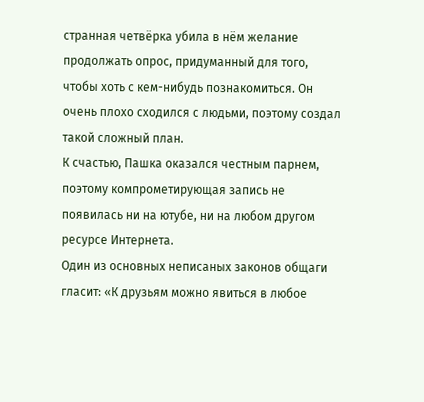странная четвёрка убила в нём желание продолжать опрос, придуманный для того, чтобы хоть с кем-нибудь познакомиться. Он очень плохо сходился с людьми, поэтому создал такой сложный план.
К счастью, Пашка оказался честным парнем, поэтому компрометирующая запись не появилась ни на ютубе, ни на любом другом ресурсе Интернета.
Один из основных неписаных законов общаги гласит: «К друзьям можно явиться в любое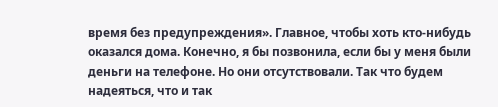время без предупреждения». Главное, чтобы хоть кто-нибудь оказался дома. Конечно, я бы позвонила, если бы у меня были деньги на телефоне. Но они отсутствовали. Так что будем надеяться, что и так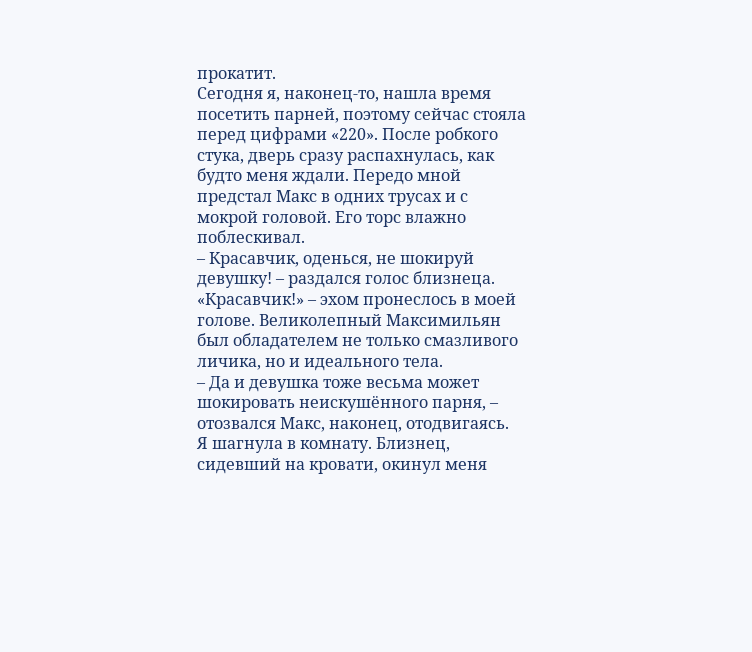прокатит.
Сегодня я, наконец-то, нашла время посетить парней, поэтому сейчас стояла перед цифрами «220». После робкого стука, дверь сразу распахнулась, как будто меня ждали. Передо мной предстал Макс в одних трусах и с мокрой головой. Его торс влажно поблескивал.
– Красавчик, оденься, не шокируй девушку! – раздался голос близнеца.
«Красавчик!» – эхом пронеслось в моей голове. Великолепный Максимильян был обладателем не только смазливого личика, но и идеального тела.
– Да и девушка тоже весьма может шокировать неискушённого парня, – отозвался Макс, наконец, отодвигаясь.
Я шагнула в комнату. Близнец, сидевший на кровати, окинул меня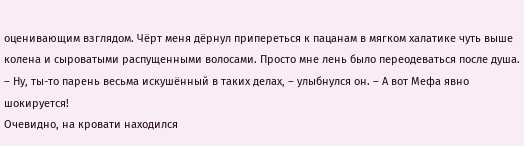оценивающим взглядом. Чёрт меня дёрнул припереться к пацанам в мягком халатике чуть выше колена и сыроватыми распущенными волосами. Просто мне лень было переодеваться после душа.
– Ну, ты-то парень весьма искушённый в таких делах, – улыбнулся он. – А вот Мефа явно шокируется!
Очевидно, на кровати находился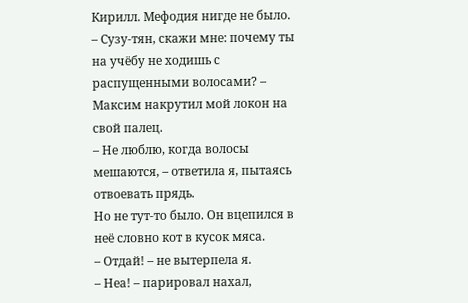Кирилл. Мефодия нигде не было.
– Сузу-тян, скажи мне: почему ты на учёбу не ходишь с распущенными волосами? – Максим накрутил мой локон на свой палец.
– Не люблю, когда волосы мешаются, – ответила я, пытаясь отвоевать прядь.
Но не тут-то было. Он вцепился в неё словно кот в кусок мяса.
– Отдай! – не вытерпела я.
– Неа! – парировал нахал,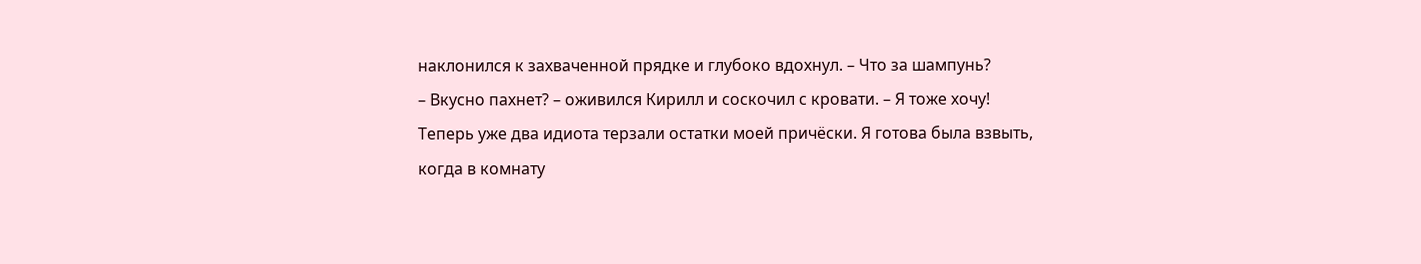наклонился к захваченной прядке и глубоко вдохнул. – Что за шампунь?
– Вкусно пахнет? – оживился Кирилл и соскочил с кровати. – Я тоже хочу!
Теперь уже два идиота терзали остатки моей причёски. Я готова была взвыть, когда в комнату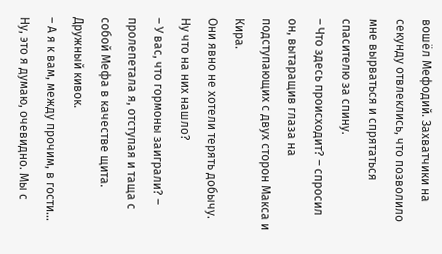вошёл Мефодий. Захватчики на секунду отвлеклись, что позволило мне вырваться и спрятаться спасителю за спину.
– Что здесь происходит? – спросил он, вытаращив глаза на подступающих с двух сторон Макса и Кира.
Они явно не хотели терять добычу. Ну что на них нашло?
– У вас, что гормоны заиграли? – пролепетала я, отступая и таща с собой Мефа в качестве щита.
Дружный кивок.
– А я к вам, между прочим, в гости…
Ну, это я думаю, очевидно. Мы с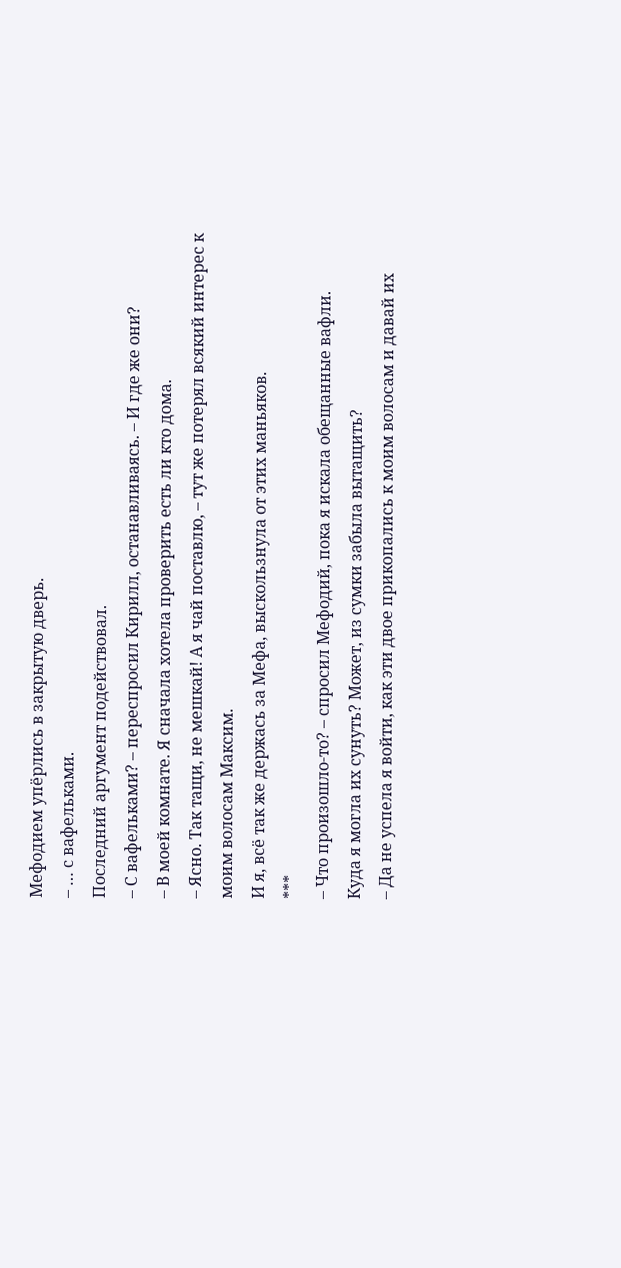Мефодием упёрлись в закрытую дверь.
– … с вафельками.
Последний аргумент подействовал.
– С вафельками? – переспросил Кирилл, останавливаясь. – И где же они?
– В моей комнате. Я сначала хотела проверить есть ли кто дома.
– Ясно. Так тащи, не мешкай! А я чай поставлю, – тут же потерял всякий интерес к моим волосам Максим.
И я, всё так же держась за Мефа, выскользнула от этих маньяков.
***
– Что произошло-то? – спросил Мефодий, пока я искала обещанные вафли.
Куда я могла их сунуть? Может, из сумки забыла вытащить?
– Да не успела я войти, как эти двое прикопались к моим волосам и давай их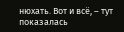нюхать. Вот и всё, – тут показалась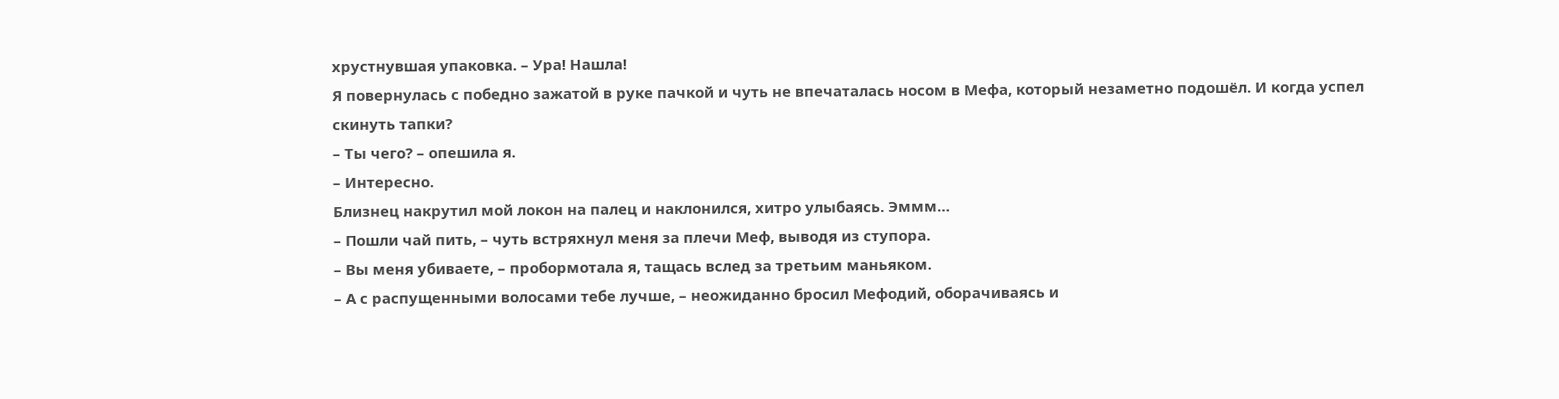хрустнувшая упаковка. – Ура! Нашла!
Я повернулась с победно зажатой в руке пачкой и чуть не впечаталась носом в Мефа, который незаметно подошёл. И когда успел скинуть тапки?
– Ты чего? – опешила я.
– Интересно.
Близнец накрутил мой локон на палец и наклонился, хитро улыбаясь. Эммм…
– Пошли чай пить, – чуть встряхнул меня за плечи Меф, выводя из ступора.
– Вы меня убиваете, – пробормотала я, тащась вслед за третьим маньяком.
– А с распущенными волосами тебе лучше, – неожиданно бросил Мефодий, оборачиваясь и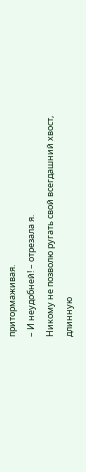притормаживая.
– И неудобней! – отрезала я.
Никому не позволю ругать свой всегдашний хвост, длинную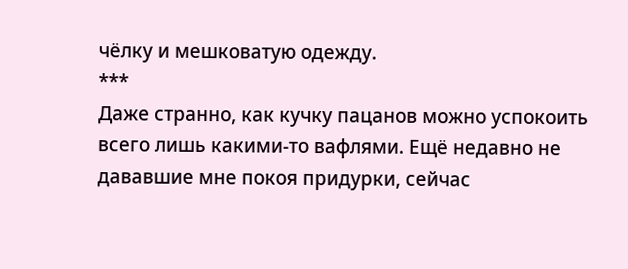чёлку и мешковатую одежду.
***
Даже странно, как кучку пацанов можно успокоить всего лишь какими-то вафлями. Ещё недавно не дававшие мне покоя придурки, сейчас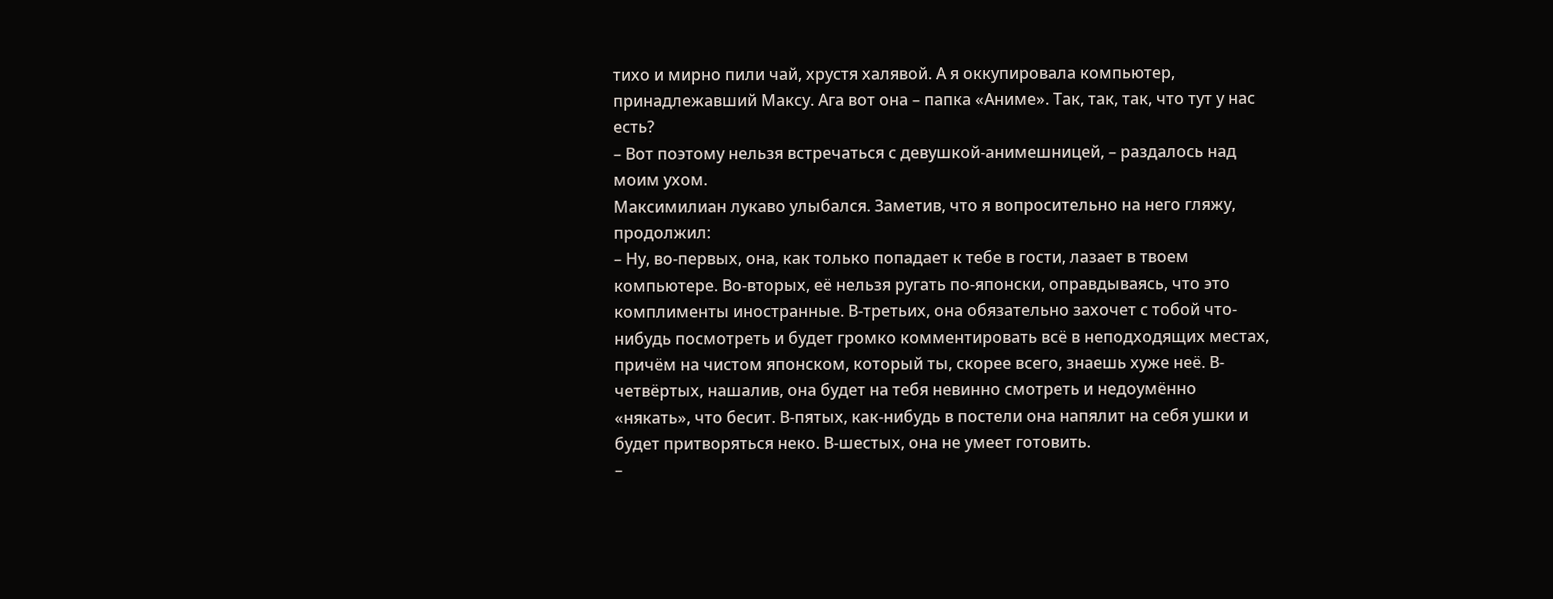тихо и мирно пили чай, хрустя халявой. А я оккупировала компьютер, принадлежавший Максу. Ага вот она – папка «Аниме». Так, так, так, что тут у нас есть?
– Вот поэтому нельзя встречаться с девушкой-анимешницей, – раздалось над моим ухом.
Максимилиан лукаво улыбался. Заметив, что я вопросительно на него гляжу, продолжил:
– Ну, во-первых, она, как только попадает к тебе в гости, лазает в твоем компьютере. Во-вторых, её нельзя ругать по-японски, оправдываясь, что это комплименты иностранные. В-третьих, она обязательно захочет с тобой что-нибудь посмотреть и будет громко комментировать всё в неподходящих местах, причём на чистом японском, который ты, скорее всего, знаешь хуже неё. В-четвёртых, нашалив, она будет на тебя невинно смотреть и недоумённо «някать», что бесит. В-пятых, как-нибудь в постели она напялит на себя ушки и будет притворяться неко. В-шестых, она не умеет готовить.
–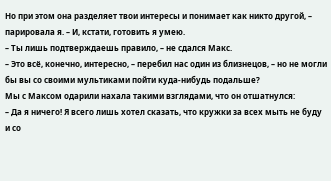Но при этом она разделяет твои интересы и понимает как никто другой, – парировала я. – И, кстати, готовить я умею.
– Ты лишь подтверждаешь правило, – не сдался Макс.
– Это всё, конечно, интересно, – перебил нас один из близнецов, – но не могли бы вы со своими мультиками пойти куда-нибудь подальше?
Мы с Максом одарили нахала такими взглядами, что он отшатнулся:
– Да я ничего! Я всего лишь хотел сказать, что кружки за всех мыть не буду и со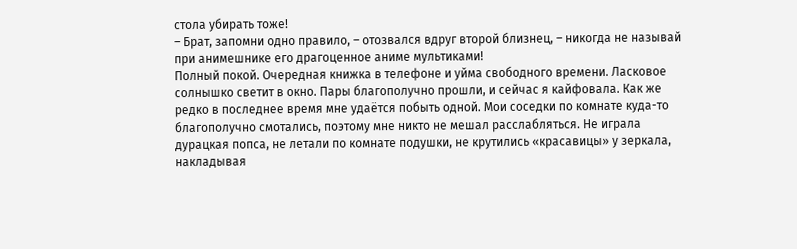стола убирать тоже!
– Брат, запомни одно правило, – отозвался вдруг второй близнец, – никогда не называй при анимешнике его драгоценное аниме мультиками!
Полный покой. Очередная книжка в телефоне и уйма свободного времени. Ласковое солнышко светит в окно. Пары благополучно прошли, и сейчас я кайфовала. Как же редко в последнее время мне удаётся побыть одной. Мои соседки по комнате куда-то благополучно смотались, поэтому мне никто не мешал расслабляться. Не играла дурацкая попса, не летали по комнате подушки, не крутились «красавицы» у зеркала, накладывая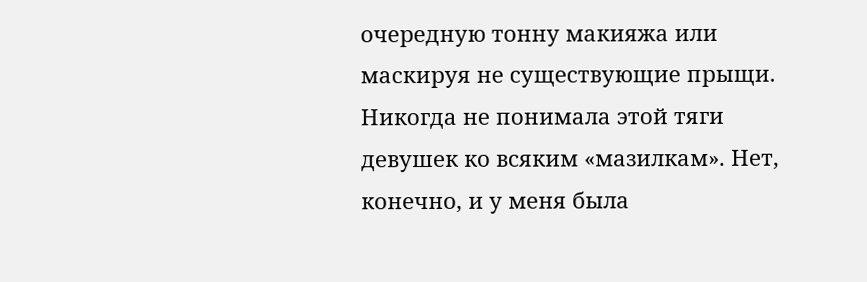очередную тонну макияжа или маскируя не существующие прыщи. Никогда не понимала этой тяги девушек ко всяким «мазилкам». Нет, конечно, и у меня была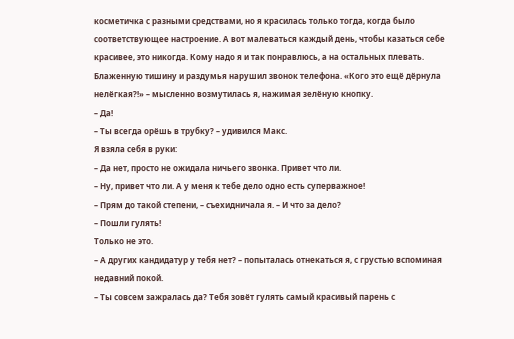косметичка с разными средствами, но я красилась только тогда, когда было соответствующее настроение. А вот малеваться каждый день, чтобы казаться себе красивее, это никогда. Кому надо я и так понравлюсь, а на остальных плевать.
Блаженную тишину и раздумья нарушил звонок телефона. «Кого это ещё дёрнула нелёгкая?!» – мысленно возмутилась я, нажимая зелёную кнопку.
– Да!
– Ты всегда орёшь в трубку? – удивился Макс.
Я взяла себя в руки:
– Да нет, просто не ожидала ничьего звонка. Привет что ли.
– Ну, привет что ли. А у меня к тебе дело одно есть суперважное!
– Прям до такой степени, – съехидничала я. – И что за дело?
– Пошли гулять!
Только не это.
– А других кандидатур у тебя нет? – попыталась отнекаться я, с грустью вспоминая недавний покой.
– Ты совсем зажралась да? Тебя зовёт гулять самый красивый парень с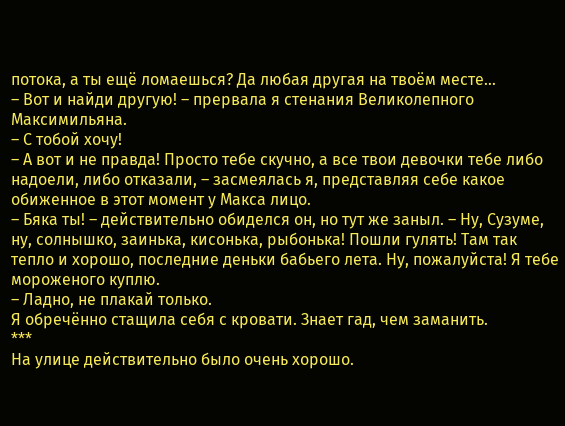потока, а ты ещё ломаешься? Да любая другая на твоём месте…
– Вот и найди другую! – прервала я стенания Великолепного Максимильяна.
– С тобой хочу!
– А вот и не правда! Просто тебе скучно, а все твои девочки тебе либо надоели, либо отказали, – засмеялась я, представляя себе какое обиженное в этот момент у Макса лицо.
– Бяка ты! – действительно обиделся он, но тут же заныл. – Ну, Сузуме, ну, солнышко, заинька, кисонька, рыбонька! Пошли гулять! Там так тепло и хорошо, последние деньки бабьего лета. Ну, пожалуйста! Я тебе мороженого куплю.
– Ладно, не плакай только.
Я обречённо стащила себя с кровати. Знает гад, чем заманить.
***
На улице действительно было очень хорошо.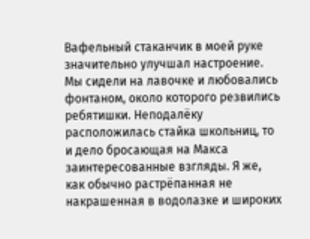Вафельный стаканчик в моей руке значительно улучшал настроение. Мы сидели на лавочке и любовались фонтаном, около которого резвились ребятишки. Неподалёку расположилась стайка школьниц, то и дело бросающая на Макса заинтересованные взгляды. Я же, как обычно растрёпанная не накрашенная в водолазке и широких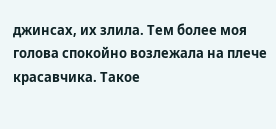джинсах, их злила. Тем более моя голова спокойно возлежала на плече красавчика. Такое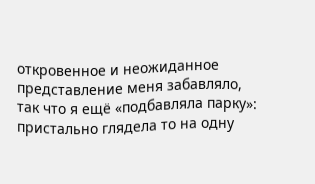откровенное и неожиданное представление меня забавляло, так что я ещё «подбавляла парку»: пристально глядела то на одну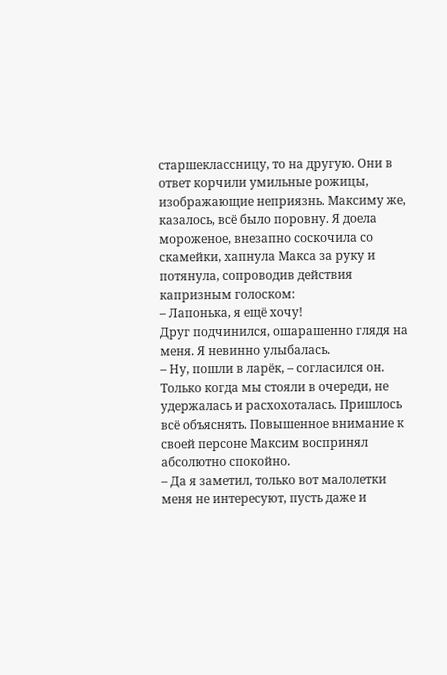старшеклассницу, то на другую. Они в ответ корчили умильные рожицы, изображающие неприязнь. Максиму же, казалось, всё было поровну. Я доела мороженое, внезапно соскочила со скамейки, хапнула Макса за руку и потянула, сопроводив действия капризным голоском:
– Лапонька, я ещё хочу!
Друг подчинился, ошарашенно глядя на меня. Я невинно улыбалась.
– Ну, пошли в ларёк, – согласился он.
Только когда мы стояли в очереди, не удержалась и расхохоталась. Пришлось всё объяснять. Повышенное внимание к своей персоне Максим воспринял абсолютно спокойно.
– Да я заметил, только вот малолетки меня не интересуют, пусть даже и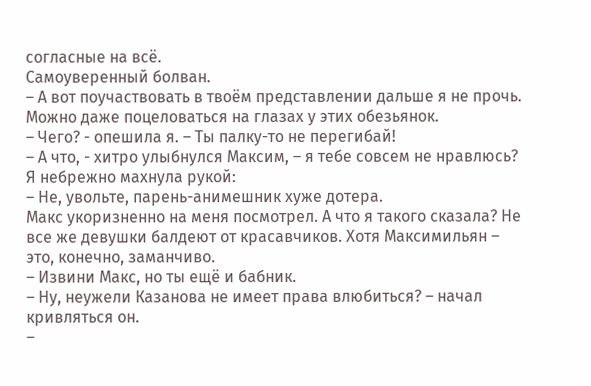согласные на всё.
Самоуверенный болван.
– А вот поучаствовать в твоём представлении дальше я не прочь. Можно даже поцеловаться на глазах у этих обезьянок.
– Чего? - опешила я. – Ты палку-то не перегибай!
– А что, - хитро улыбнулся Максим, – я тебе совсем не нравлюсь?
Я небрежно махнула рукой:
– Не, увольте, парень-анимешник хуже дотера.
Макс укоризненно на меня посмотрел. А что я такого сказала? Не все же девушки балдеют от красавчиков. Хотя Максимильян – это, конечно, заманчиво.
– Извини Макс, но ты ещё и бабник.
– Ну, неужели Казанова не имеет права влюбиться? – начал кривляться он.
–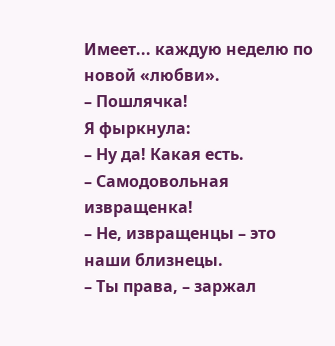Имеет... каждую неделю по новой «любви».
– Пошлячка!
Я фыркнула:
– Ну да! Какая есть.
– Самодовольная извращенка!
– Не, извращенцы – это наши близнецы.
– Ты права, – заржал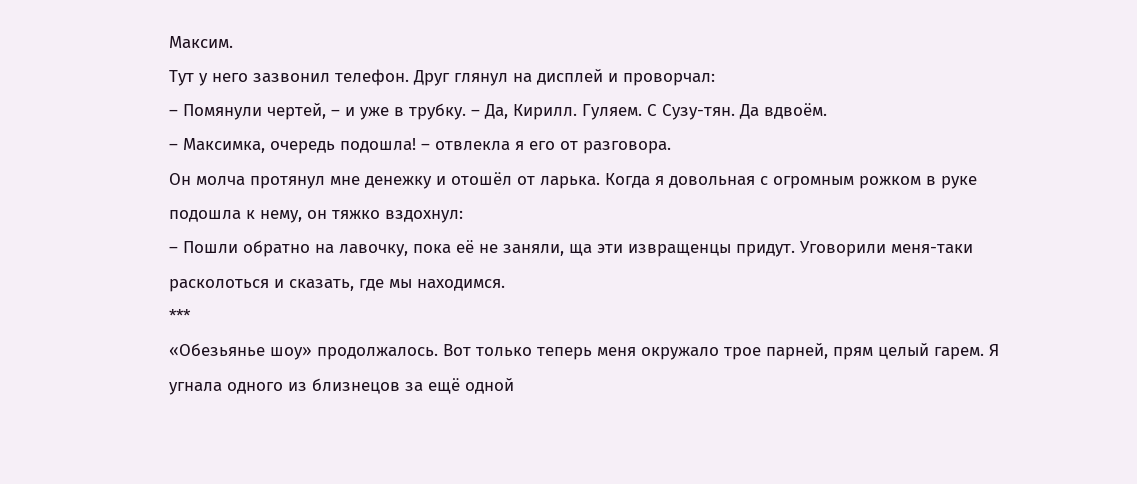Максим.
Тут у него зазвонил телефон. Друг глянул на дисплей и проворчал:
– Помянули чертей, – и уже в трубку. – Да, Кирилл. Гуляем. С Сузу-тян. Да вдвоём.
– Максимка, очередь подошла! – отвлекла я его от разговора.
Он молча протянул мне денежку и отошёл от ларька. Когда я довольная с огромным рожком в руке подошла к нему, он тяжко вздохнул:
– Пошли обратно на лавочку, пока её не заняли, ща эти извращенцы придут. Уговорили меня-таки расколоться и сказать, где мы находимся.
***
«Обезьянье шоу» продолжалось. Вот только теперь меня окружало трое парней, прям целый гарем. Я угнала одного из близнецов за ещё одной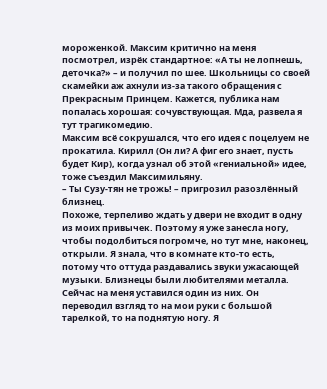мороженкой. Максим критично на меня посмотрел, изрёк стандартное: «А ты не лопнешь, деточка?» – и получил по шее. Школьницы со своей скамейки аж ахнули из-за такого обращения с Прекрасным Принцем. Кажется, публика нам попалась хорошая: сочувствующая. Мда, развела я тут трагикомедию.
Максим всё сокрушался, что его идея с поцелуем не прокатила. Кирилл (Он ли? А фиг его знает, пусть будет Кир), когда узнал об этой «гениальной» идее, тоже съездил Максимильяну.
– Ты Сузу-тян не трожь! – пригрозил разозлённый близнец.
Похоже, терпеливо ждать у двери не входит в одну из моих привычек. Поэтому я уже занесла ногу, чтобы подолбиться погромче, но тут мне, наконец, открыли. Я знала, что в комнате кто-то есть, потому что оттуда раздавались звуки ужасающей музыки. Близнецы были любителями металла.
Сейчас на меня уставился один из них. Он переводил взгляд то на мои руки с большой тарелкой, то на поднятую ногу. Я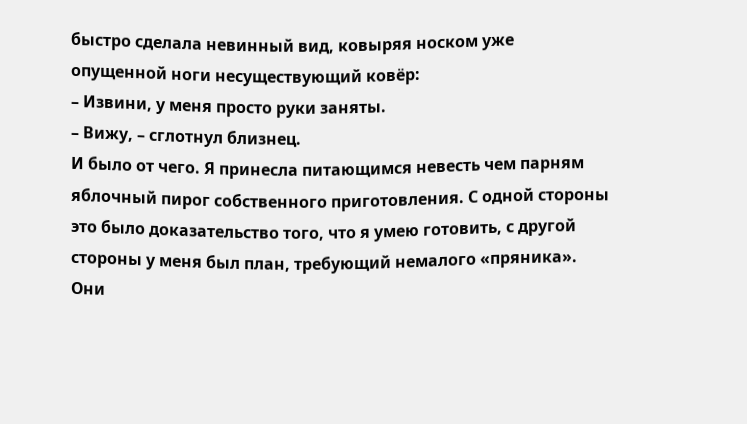быстро сделала невинный вид, ковыряя носком уже опущенной ноги несуществующий ковёр:
– Извини, у меня просто руки заняты.
– Вижу, – сглотнул близнец.
И было от чего. Я принесла питающимся невесть чем парням яблочный пирог собственного приготовления. С одной стороны это было доказательство того, что я умею готовить, с другой стороны у меня был план, требующий немалого «пряника».
Они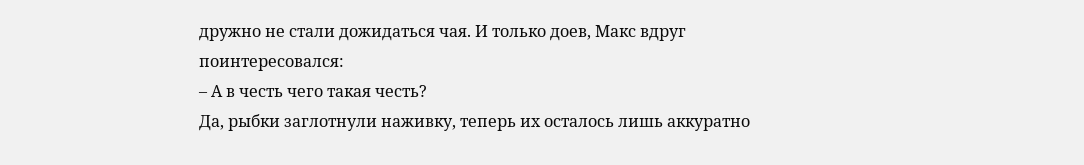дружно не стали дожидаться чая. И только доев, Макс вдруг поинтересовался:
– А в честь чего такая честь?
Да, рыбки заглотнули наживку, теперь их осталось лишь аккуратно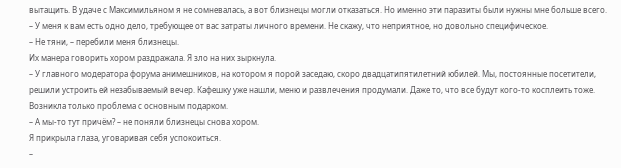вытащить. В удаче с Максимильяном я не сомневалась, а вот близнецы могли отказаться. Но именно эти паразиты были нужны мне больше всего.
– У меня к вам есть одно дело, требующее от вас затраты личного времени. Не скажу, что неприятное, но довольно специфическое.
– Не тяни, – перебили меня близнецы.
Их манера говорить хором раздражала. Я зло на них зыркнула.
– У главного модератора форума анимешников, на котором я порой заседаю, скоро двадцатипятилетний юбилей. Мы, постоянные посетители, решили устроить ей незабываемый вечер. Кафешку уже нашли, меню и развлечения продумали. Даже то, что все будут кого-то косплеить тоже. Возникла только проблема с основным подарком.
– А мы-то тут причём? – не поняли близнецы снова хором.
Я прикрыла глаза, уговаривая себя успокоиться.
–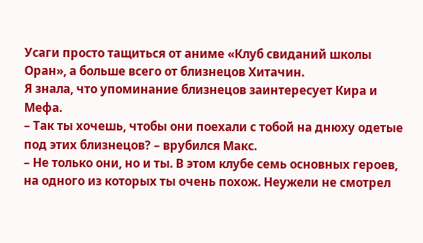Усаги просто тащиться от аниме «Клуб свиданий школы Оран», а больше всего от близнецов Хитачин.
Я знала, что упоминание близнецов заинтересует Кира и Мефа.
– Так ты хочешь, чтобы они поехали с тобой на днюху одетые под этих близнецов? – врубился Макс.
– Не только они, но и ты. В этом клубе семь основных героев, на одного из которых ты очень похож. Неужели не смотрел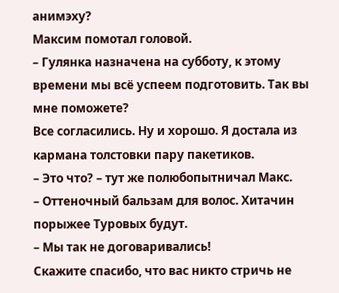анимэху?
Максим помотал головой.
– Гулянка назначена на субботу, к этому времени мы всё успеем подготовить. Так вы мне поможете?
Все согласились. Ну и хорошо. Я достала из кармана толстовки пару пакетиков.
– Это что? – тут же полюбопытничал Макс.
– Оттеночный бальзам для волос. Хитачин порыжее Туровых будут.
– Мы так не договаривались!
Скажите спасибо, что вас никто стричь не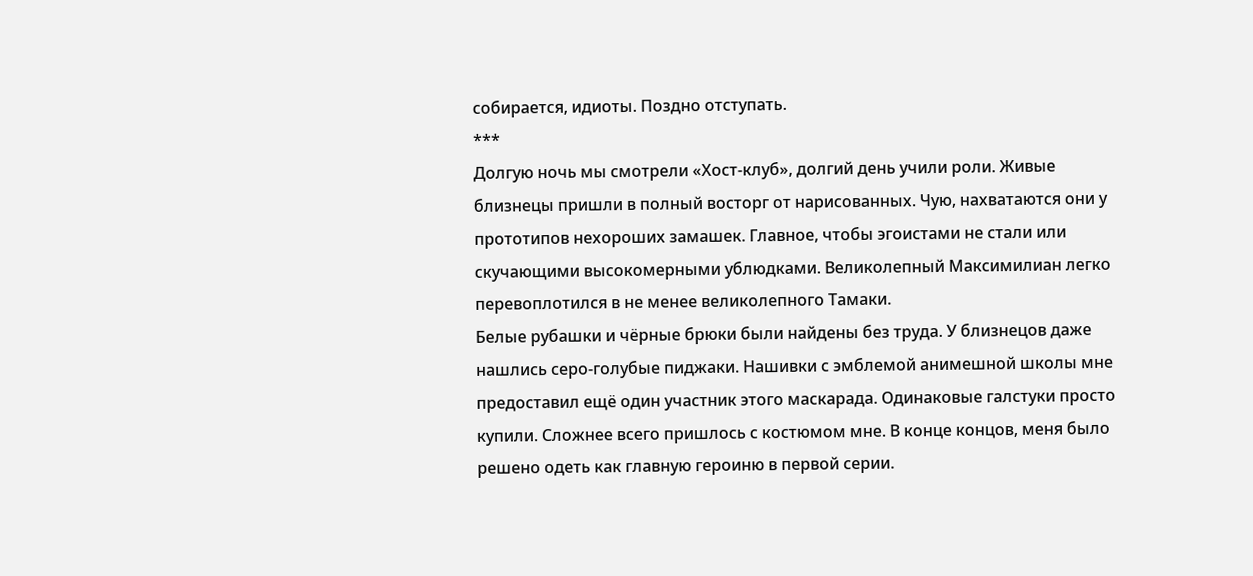собирается, идиоты. Поздно отступать.
***
Долгую ночь мы смотрели «Хост-клуб», долгий день учили роли. Живые близнецы пришли в полный восторг от нарисованных. Чую, нахватаются они у прототипов нехороших замашек. Главное, чтобы эгоистами не стали или скучающими высокомерными ублюдками. Великолепный Максимилиан легко перевоплотился в не менее великолепного Тамаки.
Белые рубашки и чёрные брюки были найдены без труда. У близнецов даже нашлись серо-голубые пиджаки. Нашивки с эмблемой анимешной школы мне предоставил ещё один участник этого маскарада. Одинаковые галстуки просто купили. Сложнее всего пришлось с костюмом мне. В конце концов, меня было решено одеть как главную героиню в первой серии.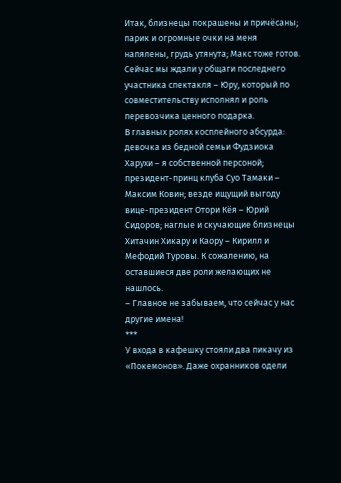Итак, близнецы покрашены и причёсаны; парик и огромные очки на меня напялены, грудь утянута; Макс тоже готов. Сейчас мы ждали у общаги последнего участника спектакля – Юру, который по совместительству исполнял и роль перевозчика ценного подарка.
В главных ролях косплейного абсурда: девочка из бедной семьи Фудзиока Харухи – я собственной персоной; президент-принц клуба Суо Тамаки – Максим Ковин; везде ищущий выгоду вице-президент Отори Кёя – Юрий Сидоров; наглые и скучающие близнецы Хитачин Хикару и Каору – Кирилл и Мефодий Туровы. К сожалению, на оставшиеся две роли желающих не нашлось.
– Главное не забываем, что сейчас у нас другие имена!
***
У входа в кафешку стояли два пикачу из «Покемонов». Даже охранников одели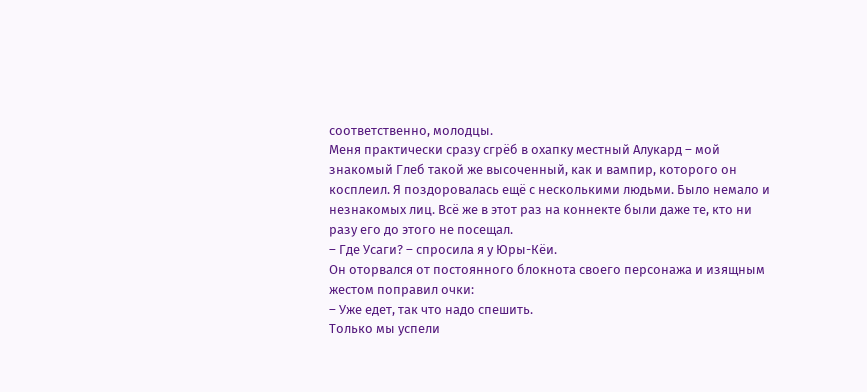соответственно, молодцы.
Меня практически сразу сгрёб в охапку местный Алукард – мой знакомый Глеб такой же высоченный, как и вампир, которого он косплеил. Я поздоровалась ещё с несколькими людьми. Было немало и незнакомых лиц. Всё же в этот раз на коннекте были даже те, кто ни разу его до этого не посещал.
– Где Усаги? – спросила я у Юры-Кёи.
Он оторвался от постоянного блокнота своего персонажа и изящным жестом поправил очки:
– Уже едет, так что надо спешить.
Только мы успели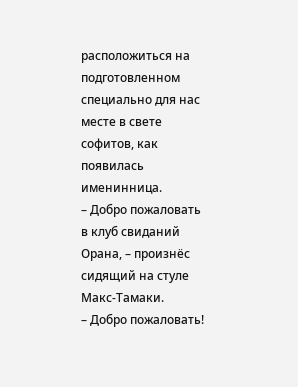расположиться на подготовленном специально для нас месте в свете софитов, как появилась именинница.
– Добро пожаловать в клуб свиданий Орана, – произнёс сидящий на стуле Макс-Тамаки.
– Добро пожаловать!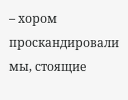– хором проскандировали мы, стоящие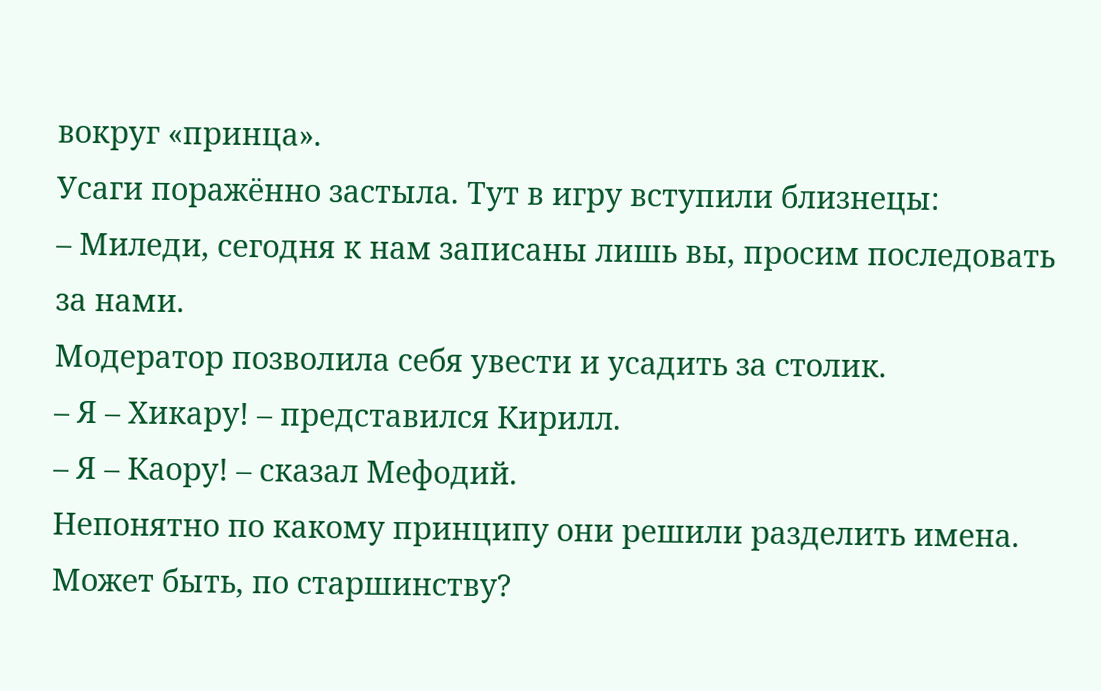вокруг «принца».
Усаги поражённо застыла. Тут в игру вступили близнецы:
– Миледи, сегодня к нам записаны лишь вы, просим последовать за нами.
Модератор позволила себя увести и усадить за столик.
– Я – Хикару! – представился Кирилл.
– Я – Каору! – сказал Мефодий.
Непонятно по какому принципу они решили разделить имена. Может быть, по старшинству?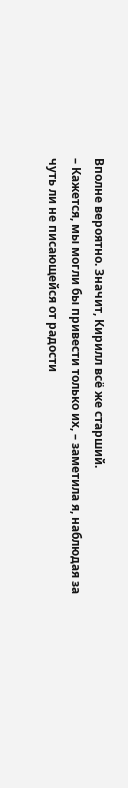Вполне вероятно. Значит, Кирилл всё же старший.
– Кажется, мы могли бы привести только их, – заметила я, наблюдая за чуть ли не писающейся от радости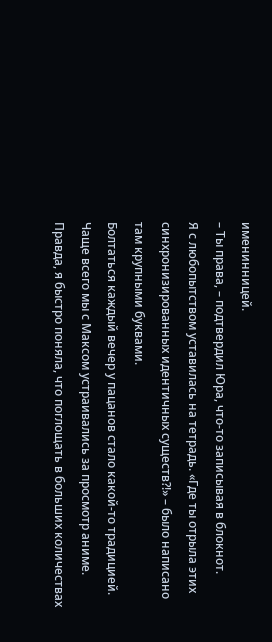именинницей.
– Ты права, – подтвердил Юра, что-то записывая в блокнот.
Я с любопытством уставилась на тетрадь. «Где ты отрыла этих синхронизированных идентичных существ?!» – было написано там крупными буквами.
Болтаться каждый вечер у пацанов стало какой-то традицией. Чаще всего мы с Максом устраивались за просмотр аниме. Правда, я быстро поняла, что поглощать в больших количествах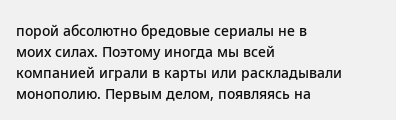порой абсолютно бредовые сериалы не в моих силах. Поэтому иногда мы всей компанией играли в карты или раскладывали монополию. Первым делом, появляясь на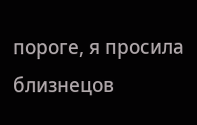пороге, я просила близнецов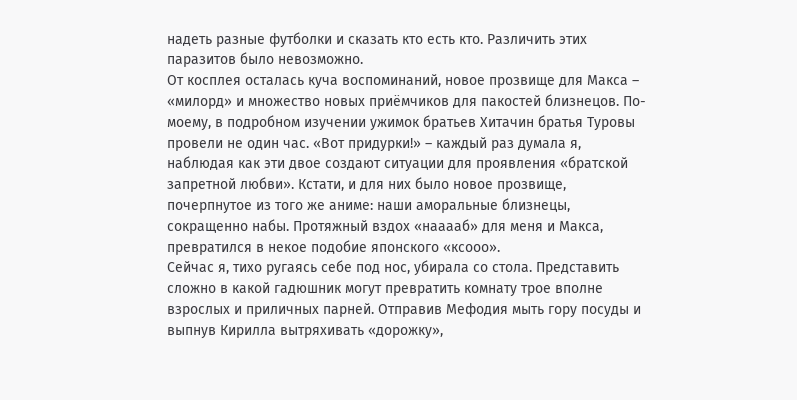надеть разные футболки и сказать кто есть кто. Различить этих паразитов было невозможно.
От косплея осталась куча воспоминаний, новое прозвище для Макса – «милорд» и множество новых приёмчиков для пакостей близнецов. По-моему, в подробном изучении ужимок братьев Хитачин братья Туровы провели не один час. «Вот придурки!» – каждый раз думала я, наблюдая как эти двое создают ситуации для проявления «братской запретной любви». Кстати, и для них было новое прозвище, почерпнутое из того же аниме: наши аморальные близнецы, сокращенно набы. Протяжный вздох «нааааб» для меня и Макса, превратился в некое подобие японского «ксооо».
Сейчас я, тихо ругаясь себе под нос, убирала со стола. Представить сложно в какой гадюшник могут превратить комнату трое вполне взрослых и приличных парней. Отправив Мефодия мыть гору посуды и выпнув Кирилла вытряхивать «дорожку»,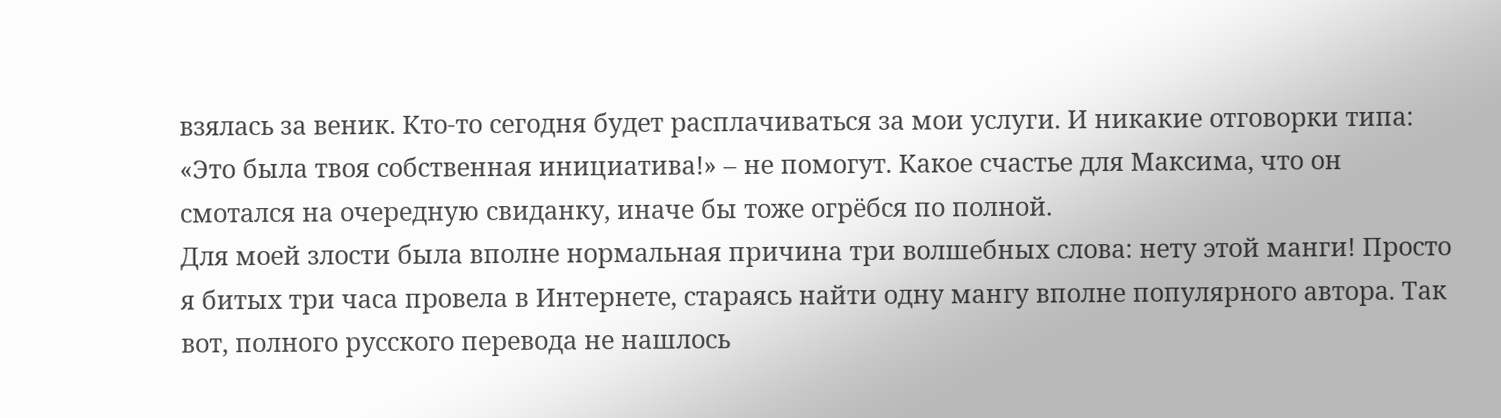взялась за веник. Кто-то сегодня будет расплачиваться за мои услуги. И никакие отговорки типа: «Это была твоя собственная инициатива!» – не помогут. Какое счастье для Максима, что он смотался на очередную свиданку, иначе бы тоже огрёбся по полной.
Для моей злости была вполне нормальная причина три волшебных слова: нету этой манги! Просто я битых три часа провела в Интернете, стараясь найти одну мангу вполне популярного автора. Так вот, полного русского перевода не нашлось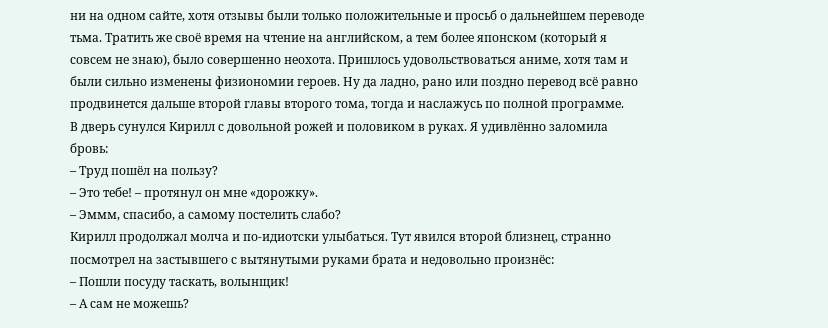ни на одном сайте, хотя отзывы были только положительные и просьб о дальнейшем переводе тьма. Тратить же своё время на чтение на английском, а тем более японском (который я совсем не знаю), было совершенно неохота. Пришлось удовольствоваться аниме, хотя там и были сильно изменены физиономии героев. Ну да ладно, рано или поздно перевод всё равно продвинется дальше второй главы второго тома, тогда и наслажусь по полной программе.
В дверь сунулся Кирилл с довольной рожей и половиком в руках. Я удивлённо заломила бровь:
– Труд пошёл на пользу?
– Это тебе! – протянул он мне «дорожку».
– Эммм, спасибо, а самому постелить слабо?
Кирилл продолжал молча и по-идиотски улыбаться. Тут явился второй близнец, странно посмотрел на застывшего с вытянутыми руками брата и недовольно произнёс:
– Пошли посуду таскать, волынщик!
– А сам не можешь?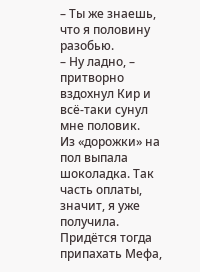– Ты же знаешь, что я половину разобью.
– Ну ладно, – притворно вздохнул Кир и всё-таки сунул мне половик.
Из «дорожки» на пол выпала шоколадка. Так часть оплаты, значит, я уже получила. Придётся тогда припахать Мефа,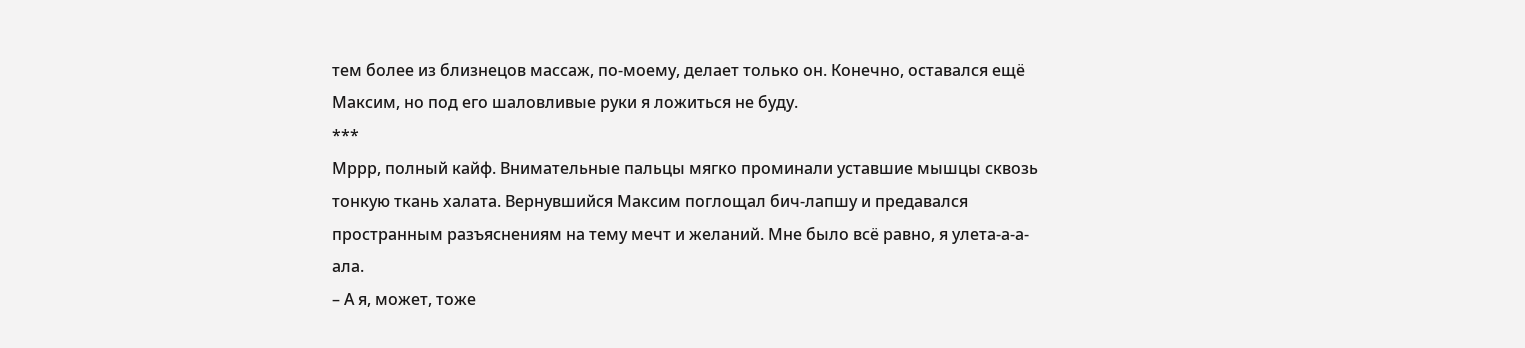тем более из близнецов массаж, по-моему, делает только он. Конечно, оставался ещё Максим, но под его шаловливые руки я ложиться не буду.
***
Мррр, полный кайф. Внимательные пальцы мягко проминали уставшие мышцы сквозь тонкую ткань халата. Вернувшийся Максим поглощал бич-лапшу и предавался пространным разъяснениям на тему мечт и желаний. Мне было всё равно, я улета-а-а-ала.
– А я, может, тоже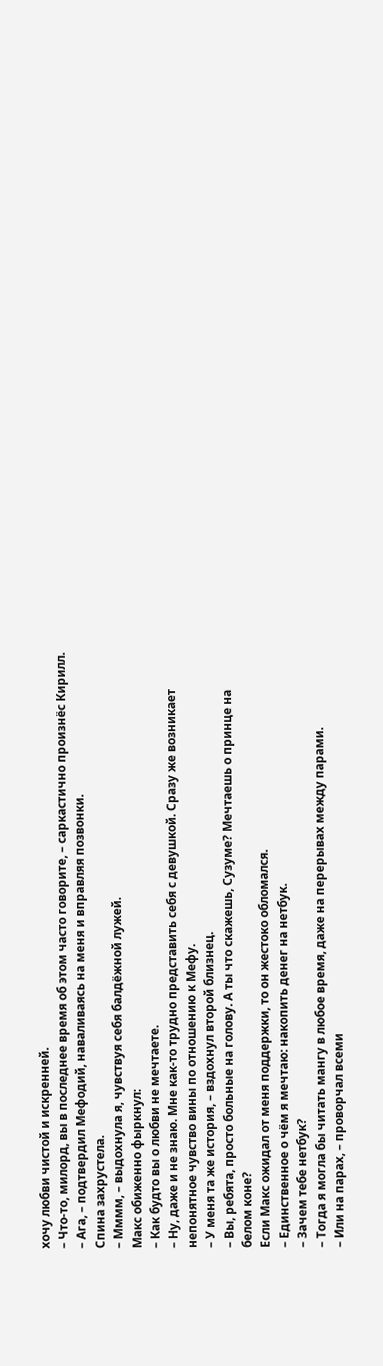хочу любви чистой и искренней.
– Что-то, милорд, вы в последнее время об этом часто говорите, – саркастично произнёс Кирилл.
– Ага, – подтвердил Мефодий, наваливаясь на меня и вправляя позвонки.
Спина захрустела.
– Мммм, – выдохнула я, чувствуя себя балдёжной лужей.
Макс обиженно фыркнул:
– Как будто вы о любви не мечтаете.
– Ну, даже и не знаю. Мне как-то трудно представить себя с девушкой. Сразу же возникает непонятное чувство вины по отношению к Мефу.
– У меня та же история, – вздохнул второй близнец.
– Вы, ребята, просто больные на голову. А ты что скажешь, Сузуме? Мечтаешь о принце на белом коне?
Если Макс ожидал от меня поддержки, то он жестоко обломался.
– Единственное о чём я мечтаю: накопить денег на нетбук.
– Зачем тебе нетбук?
– Тогда я могла бы читать мангу в любое время, даже на перерывах между парами.
– Или на парах, – проворчал всеми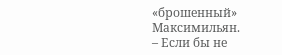«брошенный» Максимильян.
– Если бы не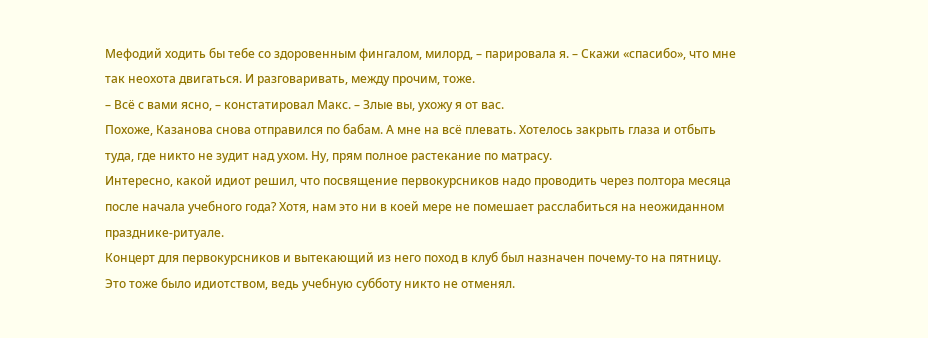Мефодий ходить бы тебе со здоровенным фингалом, милорд, – парировала я. – Скажи «спасибо», что мне так неохота двигаться. И разговаривать, между прочим, тоже.
– Всё с вами ясно, – констатировал Макс. – Злые вы, ухожу я от вас.
Похоже, Казанова снова отправился по бабам. А мне на всё плевать. Хотелось закрыть глаза и отбыть туда, где никто не зудит над ухом. Ну, прям полное растекание по матрасу.
Интересно, какой идиот решил, что посвящение первокурсников надо проводить через полтора месяца после начала учебного года? Хотя, нам это ни в коей мере не помешает расслабиться на неожиданном празднике-ритуале.
Концерт для первокурсников и вытекающий из него поход в клуб был назначен почему-то на пятницу. Это тоже было идиотством, ведь учебную субботу никто не отменял.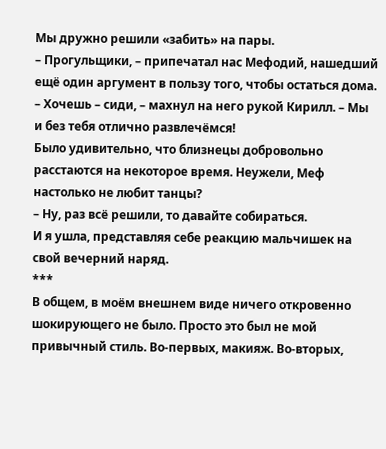Мы дружно решили «забить» на пары.
– Прогульщики, – припечатал нас Мефодий, нашедший ещё один аргумент в пользу того, чтобы остаться дома.
– Хочешь – сиди, – махнул на него рукой Кирилл. – Мы и без тебя отлично развлечёмся!
Было удивительно, что близнецы добровольно расстаются на некоторое время. Неужели, Меф настолько не любит танцы?
– Ну, раз всё решили, то давайте собираться.
И я ушла, представляя себе реакцию мальчишек на свой вечерний наряд.
***
В общем, в моём внешнем виде ничего откровенно шокирующего не было. Просто это был не мой привычный стиль. Во-первых, макияж. Во-вторых,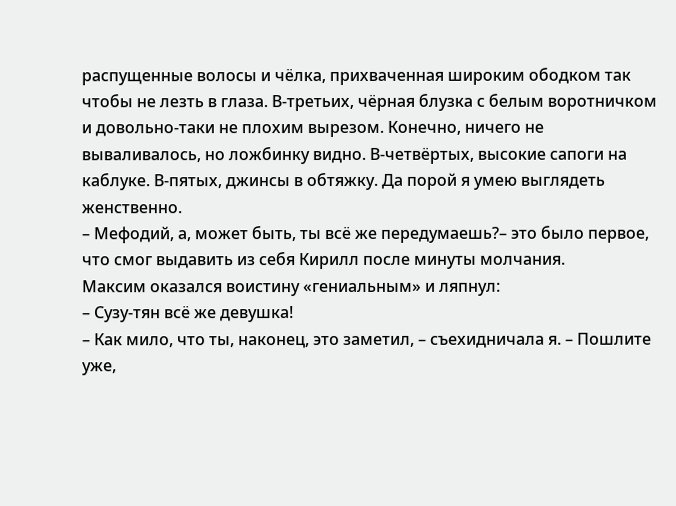распущенные волосы и чёлка, прихваченная широким ободком так чтобы не лезть в глаза. В-третьих, чёрная блузка с белым воротничком и довольно-таки не плохим вырезом. Конечно, ничего не вываливалось, но ложбинку видно. В-четвёртых, высокие сапоги на каблуке. В-пятых, джинсы в обтяжку. Да порой я умею выглядеть женственно.
– Мефодий, а, может быть, ты всё же передумаешь?– это было первое, что смог выдавить из себя Кирилл после минуты молчания.
Максим оказался воистину «гениальным» и ляпнул:
– Сузу-тян всё же девушка!
– Как мило, что ты, наконец, это заметил, – съехидничала я. – Пошлите уже,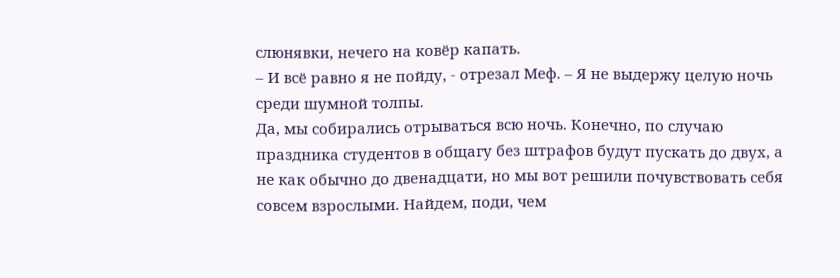слюнявки, нечего на ковёр капать.
– И всё равно я не пойду, - отрезал Меф. – Я не выдержу целую ночь среди шумной толпы.
Да, мы собирались отрываться всю ночь. Конечно, по случаю праздника студентов в общагу без штрафов будут пускать до двух, а не как обычно до двенадцати, но мы вот решили почувствовать себя совсем взрослыми. Найдем, поди, чем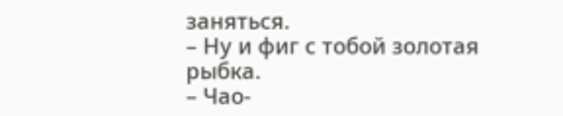заняться.
– Ну и фиг с тобой золотая рыбка.
– Чао-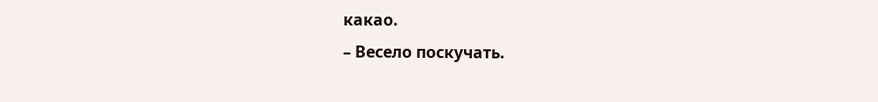какао.
– Весело поскучать.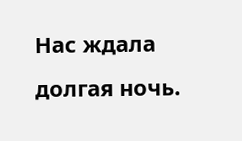Нас ждала долгая ночь.